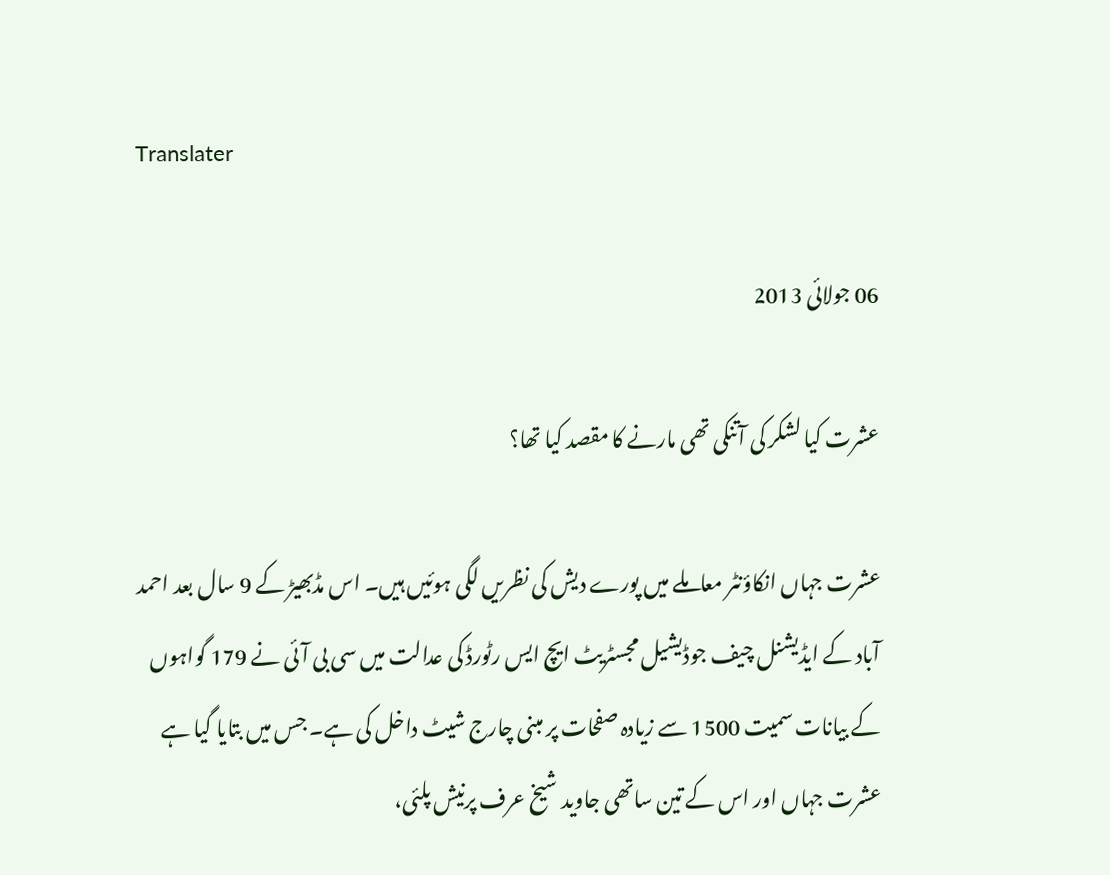Translater

06 جولائی 2013

عشرت کیا لشکر کی آتنکی تھی مارنے کا مقصد کیا تھا؟

عشرت جہاں انکاؤنٹر معاملے میں پورے دیش کی نظریں لگی ہوئیں ہیں۔ اس مڈبھیڑ کے 9 سال بعد احمد آباد کے ایڈیشنل چیف جوڈیشیل مجسٹریٹ ایچ ایس رٹورڈ کی عدالت میں سی بی آئی نے 179 گواہوں کے بیانات سمیت 1500 سے زیادہ صفحات پر مبنی چارج شیٹ داخل کی ہے۔ جس میں بتایا گیا ہے عشرت جہاں اور اس کے تین ساتھی جاوید شیخ عرف پرنیش پلئی،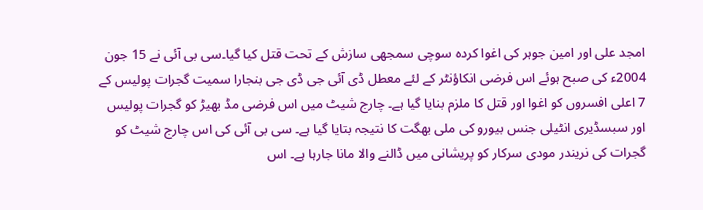امجد علی اور امین جوہر کی اغوا کردہ سوچی سمجھی سازش کے تحت قتل کیا گیا۔سی بی آئی نے 15 جون 2004ء کی صبح ہوئے اس فرضی انکاؤنٹر کے لئے معطل ڈی آئی جی ڈی جی بنجارا سمیت گجرات پولیس کے 7 اعلی افسروں کو اغوا اور قتل کا ملزم بنایا گیا ہے۔ چارج شیٹ میں اس فرضی مڈ بھیڑ کو گجرات پولیس اور سبسڈیری انٹیلی جنس بیورو کی ملی بھگت کا نتیجہ بتایا گیا ہے۔ سی بی آئی کی اس چارج شیٹ کو گجرات کی نریندر مودی سرکار کو پریشانی میں ڈالنے والا مانا جارہا ہے۔ اس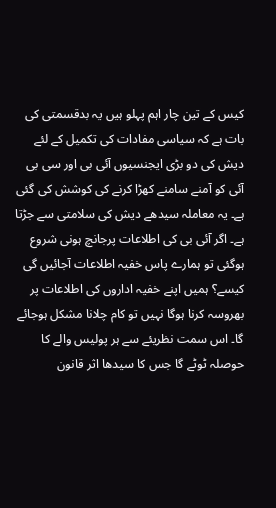کیس کے تین چار اہم پہلو ہیں یہ بدقسمتی کی بات ہے کہ سیاسی مفادات کی تکمیل کے لئے دیش کی دو بڑی ایجنسیوں آئی بی اور سی بی آئی کو آمنے سامنے کھڑا کرنے کی کوشش کی گئی ہے۔ یہ معاملہ سیدھے دیش کی سلامتی سے جڑتا ہے۔ اگر آئی بی کی اطلاعات پرجانچ ہونی شروع ہوگئی تو ہمارے پاس خفیہ اطلاعات آجائیں گی کیسے؟ ہمیں اپنے خفیہ اداروں کی اطلاعات پر بھروسہ کرنا ہوگا نہیں تو کام چلانا مشکل ہوجائے گا۔ اس سمت نظریئے سے ہر پولیس والے کا حوصلہ ٹوٹے گا جس کا سیدھا اثر قانون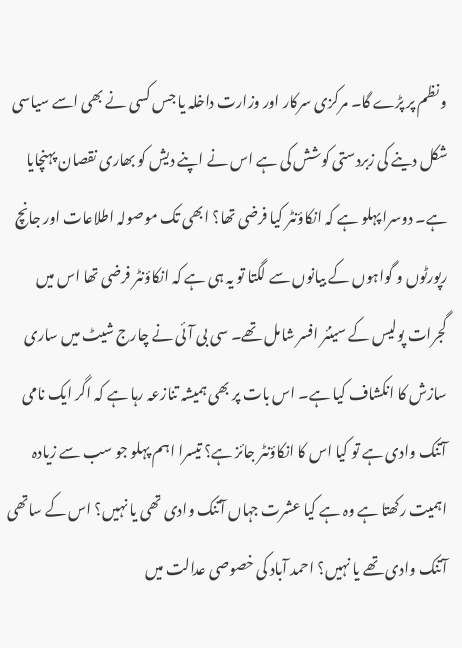و نظم پر پڑے گا۔ مرکزی سرکار اور وزارت داخلہ یا جس کسی نے بھی اسے سیاسی شکل دینے کی زبردستی کوشش کی ہے اس نے اپنے دیش کو بھاری نقصان پہنچایا ہے۔ دوسرا پہلو ہے کہ انکاؤنٹر کیا فرضی تھا؟ ابھی تک موصولہ اطلاعات اور جانچ رپورٹوں و گواہوں کے بیانوں سے لگتا تو یہ ہی ہے کہ انکاؤنٹر فرضی تھا اس میں گجرات پولیس کے سینئر افسر شامل تھے۔ سی بی آئی نے چارج شیٹ میں ساری سازش کا انکشاف کیا ہے۔ اس بات پر بھی ہمیشہ تنازعہ رہا ہے کہ اگر ایک نامی آتنک وادی ہے تو کیا اس کا انکاؤنٹر جائز ہے؟ تیسرا اہم پہلو جو سب سے زیادہ اہمیت رکھتا ہے وہ ہے کیا عشرت جہاں آتنک وادی تھی یا نہیں؟ اس کے ساتھی آتنک وادی تھے یا نہیں؟ احمد آباد کی خصوصی عدالت میں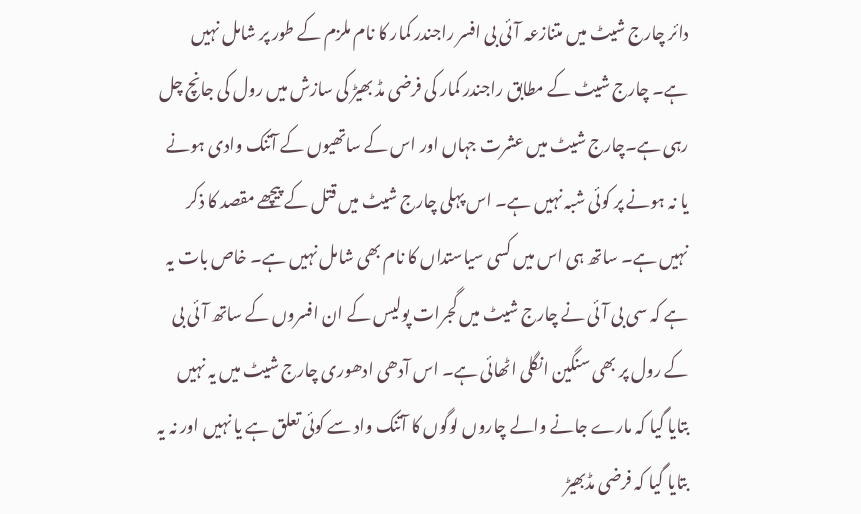دائر چارج شیٹ میں متنازعہ آئی بی افسر راجندر کمار کا نام ملزم کے طور پر شامل نہیں ہے۔ چارج شیٹ کے مطابق راجندر کمار کی فرضی مڈ بھیڑ کی سازش میں رول کی جانچ چل رہی ہے۔چارج شیٹ میں عشرت جہاں اور اس کے ساتھیوں کے آتنک وادی ہونے یا نہ ہونے پر کوئی شبہ نہیں ہے۔ اس پہلی چارج شیٹ میں قتل کے پیچھے مقصد کا ذکر نہیں ہے۔ ساتھ ہی اس میں کسی سیاستداں کا نام بھی شامل نہیں ہے۔ خاص بات یہ ہے کہ سی بی آئی نے چارج شیٹ میں گجرات پولیس کے ان افسروں کے ساتھ آئی بی کے رول پر بھی سنگین انگلی اٹھائی ہے۔ اس آدھی ادھوری چارج شیٹ میں یہ نہیں بتایا گیا کہ مارے جانے والے چاروں لوگوں کا آتنک واد سے کوئی تعلق ہے یا نہیں اور نہ یہ بتایا گیا کہ فرضی مڈبھیڑ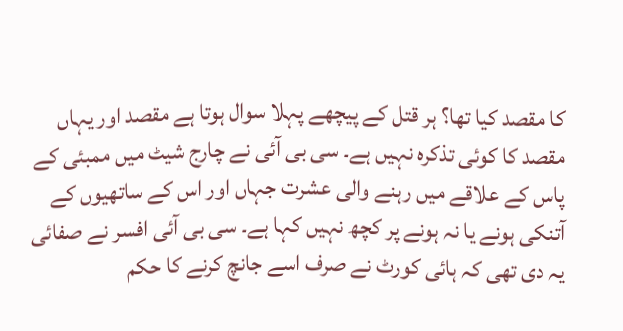کا مقصد کیا تھا؟ ہر قتل کے پیچھے پہلا سوال ہوتا ہے مقصد اور یہاں مقصد کا کوئی تذکرہ نہیں ہے۔ سی بی آئی نے چارج شیٹ میں ممبئی کے پاس کے علاقے میں رہنے والی عشرت جہاں اور اس کے ساتھیوں کے آتنکی ہونے یا نہ ہونے پر کچھ نہیں کہا ہے۔ سی بی آئی افسر نے صفائی یہ دی تھی کہ ہائی کورٹ نے صرف اسے جانچ کرنے کا حکم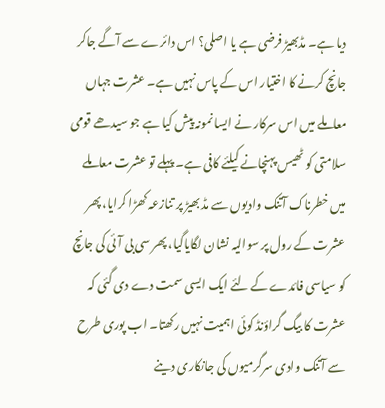دیا ہے۔ مڈبھیڑ فرضی ہے یا اصلی؟ اس دائرے سے آگے جاکر جانچ کرنے کا اختیار اس کے پاس نہیں ہے۔ عشرت جہاں معاملے میں اس سرکار نے ایسا نمونہ پیش کیا ہے جو سیدھے قومی سلامتی کو ٹھیس پہنچانے کیلئے کافی ہے۔ پہلے تو عشرت معاملے میں خطرناک آتنک وادیوں سے مڈ بھیڑ پر تنازعہ کھڑا کرایا، پھر عشرت کے رول پر سوالیہ نشان لگایاگیا، پھر سی بی آئی کی جانچ کو سیاسی فائدے کے لئے ایک ایسی سمت دے دی گئی کہ عشرت کا بیگ گراؤنڈ کوئی اہمیت نہیں رکھتا۔ اب پوری طرح سے آتنک وادی سرگرمیوں کی جانکاری دینے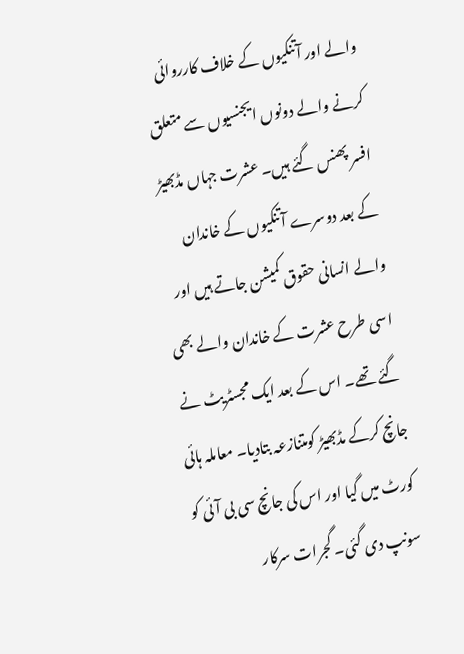والے اور آتنکیوں کے خلاف کارروائی کرنے والے دونوں ایجنسیوں سے متعلق افسر پھنس گئے ہیں۔ عشرت جہاں مڈبھیڑ کے بعد دوسرے آتنکیوں کے خاندان والے انسانی حقوق کمیشن جاتے ہیں اور اسی طرح عشرت کے خاندان والے بھی گئے تھے۔ اس کے بعد ایک مجسٹریٹ نے جانچ کرکے مڈبھیڑ کومتنازعہ بتادیا۔ معاملہ ہائی کورٹ میں گیا اور اس کی جانچ سی بی آئی کو سونپ دی گئی۔ گجرات سرکار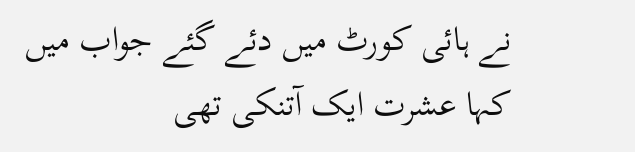نے ہائی کورٹ میں دئے گئے جواب میں کہا عشرت ایک آتنکی تھی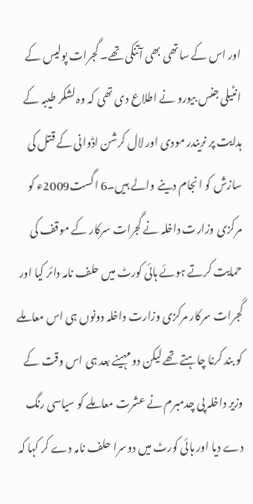اور اس کے ساتھی بھی آتنکی تھے۔ گجرات پولیس کے انٹیلی جنس بیورو نے اطلاع دی تھی کہ وہ لشکر طیبہ کے ہدایت پر نریندر مودی اور لال کرشن اڈوانی کے قتل کی سازش کو انجام دینے والے ہیں۔6 اگست2009ء کو مرکزی وزارت داخلہ نے گجرات سرکار کے موقف کی حمایت کرتے ہوئے ہائی کورٹ میں حلف نامہ دائر کیا اور گجرات سرکار مرکزی وزارت داخلہ دونوں ہی اس معاملے کو بند کرنا چاہتے تھے لیکن دو مہینے بعد ہی اس وقت کے وزیر داخلہ پی چدمبرم نے عشرت معاملے کو سیاسی رنگ دے دیا اور ہائی کورٹ میں دوسرا حلف نامہ دے کر کہا کہ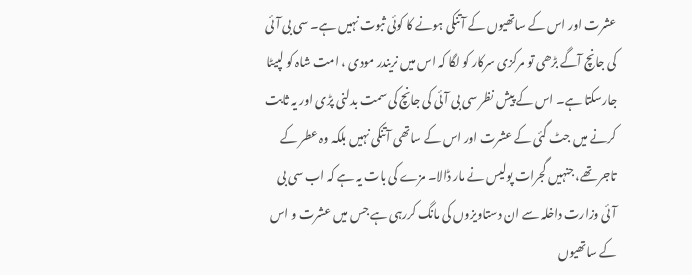عشرت اور اس کے ساتھیوں کے آتنکی ہونے کا کوئی ثبوت نہیں ہے۔ سی بی آئی کی جانچ آگے بڑھی تو مرکزی سرکار کو لگا کہ اس میں نریندر مودی ، امت شاہ کو لپیٹا جارسکتا ہے۔ اس کے پیش نظر سی بی آئی کی جانچ کی سمت بدلنی پڑی اور یہ ثابت کرنے میں جٹ گئی کے عشرت اور اس کے ساتھی آتنکی نہیں بلکہ وہ عطر کے تاجر تھے، جنہیں گجرات پولیس نے مار ڈالا۔ مزے کی بات یہ ہے کہ اب سی بی آئی وزارت داخلہ سے ان دستاویزوں کی مانگ کررہی ہے جس میں عشرت و اس کے ساتھیوں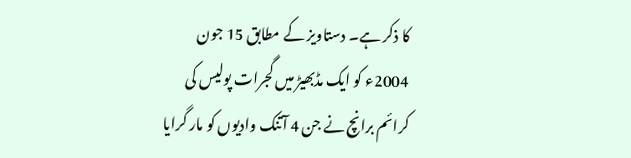کا ذکر ہے۔ دستاویز کے مطابق 15 جون 2004ء کو ایک مڈبھیڑ میں گجرات پولیس کی کرائم برانچ نے جن 4 آتنک وادیوں کو مار گرایا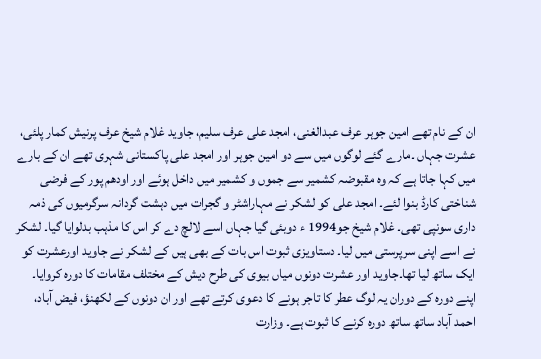ان کے نام تھے امین جوہر عرف عبدالغنی، امجد علی عرف سلیم، جاوید غلام شیخ عرف پرنیش کمار پلئی، عشرت جہاں ۔مارے گئے لوگوں میں سے دو امین جوہر اور امجد علی پاکستانی شہری تھے ان کے بارے میں کہا جاتا ہے کہ وہ مقبوضہ کشمیر سے جموں و کشمیر میں داخل ہوئے اور اودھم پور کے فرضی شناختی کارڈ بنوا لئے۔ امجد علی کو لشکر نے مہاراشٹر و گجرات میں دہشت گردانہ سرگرمیوں کی ذمہ داری سونپی تھی۔ غلام شیخ جو1994 ء دوبئی گیا جہاں اسے لالچ دے کر اس کا مذہب بدلوایا گیا۔ لشکر نے اسے اپنی سرپرستی میں لیا۔ دستاویزی ثبوت اس بات کے بھی ہیں کے لشکر نے جاوید اورعشرت کو ایک ساتھ لیا تھا۔جاوید اور عشرت دونوں میاں بیوی کی طرح دیش کے مختلف مقامات کا دورہ کروایا۔ اپنے دورہ کے دوران یہ لوگ عطر کا تاجر ہونے کا دعوی کرتے تھے اور ان دونوں کے لکھنؤ، فیض آباد، احمد آباد ساتھ ساتھ دورہ کرنے کا ثبوت ہے۔ وزارت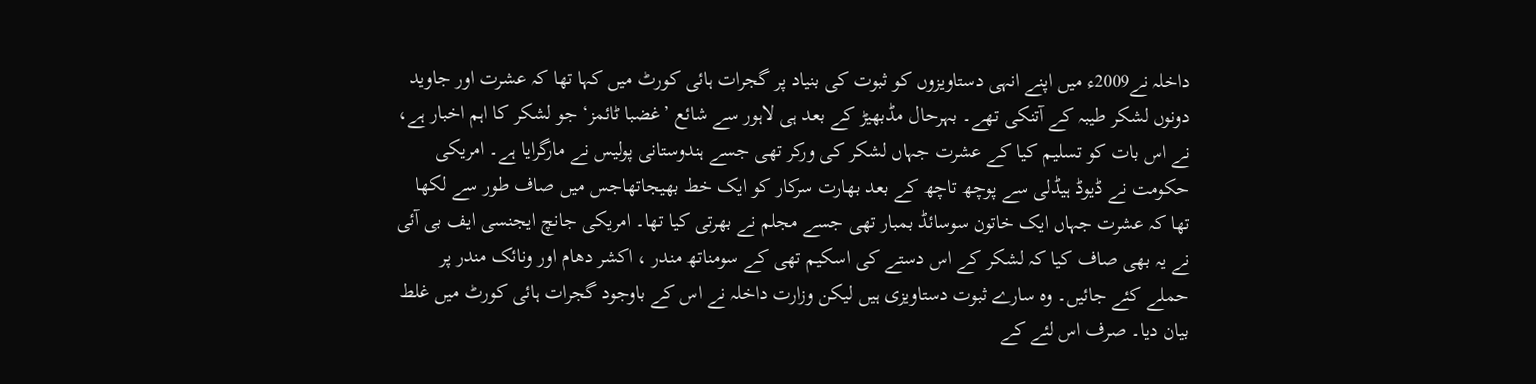داخلہ نے2009ء میں اپنے انہی دستاویزوں کو ثبوت کی بنیاد پر گجرات ہائی کورٹ میں کہا تھا کہ عشرت اور جاوید دونوں لشکر طیبہ کے آتنکی تھے۔ بہرحال مڈبھیڑ کے بعد ہی لاہور سے شائع ’غضبا ٹائمز‘ جو لشکر کا اہم اخبار ہے، نے اس بات کو تسلیم کیا کے عشرت جہاں لشکر کی ورکر تھی جسے ہندوستانی پولیس نے مارگرایا ہے۔ امریکی حکومت نے ڈیوڈ ہیڈلی سے پوچھ تاچھ کے بعد بھارت سرکار کو ایک خط بھیجاتھاجس میں صاف طور سے لکھا تھا کہ عشرت جہاں ایک خاتون سوسائڈ بمبار تھی جسے مجلم نے بھرتی کیا تھا۔ امریکی جانچ ایجنسی ایف بی آئی نے یہ بھی صاف کیا کہ لشکر کے اس دستے کی اسکیم تھی کے سومناتھ مندر ، اکشر دھام اور ونائک مندر پر حملے کئے جائیں۔ وہ سارے ثبوت دستاویزی ہیں لیکن وزارت داخلہ نے اس کے باوجود گجرات ہائی کورٹ میں غلط بیان دیا۔ صرف اس لئے کے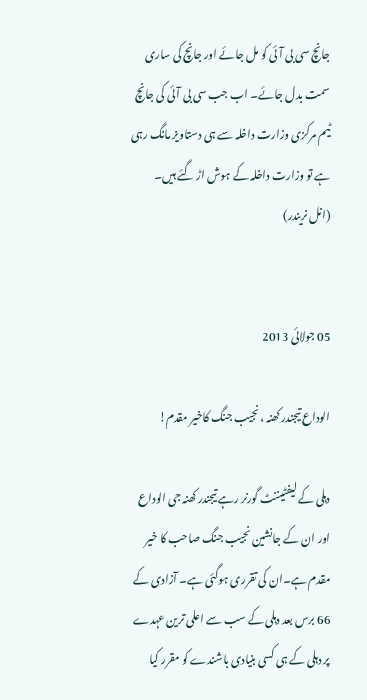جانچ سی بی آئی کو مل جائے اور جانچ کی ساری سمت بدل جائے۔ اب جب سی بی آئی کی جانچ ٹیم مرکزی وزارت داخلہ سے ہی دستاویز مانگ رہی ہے تو وزارت داخلہ کے ہوش اڑ گئے ہیں۔
(انل نریندر)


05 جولائی 2013

الوداع تیجندر کھنہ ،نجیب جنگ کاخیر مقدم!

دہلی کے لیفٹیننٹ گورنر رہے تیجندر کھنہ جی الوداع اور ان کے جانشین نجیب جنگ صاحب کا خیر مقدم ہے۔ان کی تقرری ہوگئی ہے۔ آزادی کے 66 برس بعد دہلی کے سب سے اعلی ترین عہدے پر دہلی کے ہی کسی بنیادی باشندے کو مقرر کیا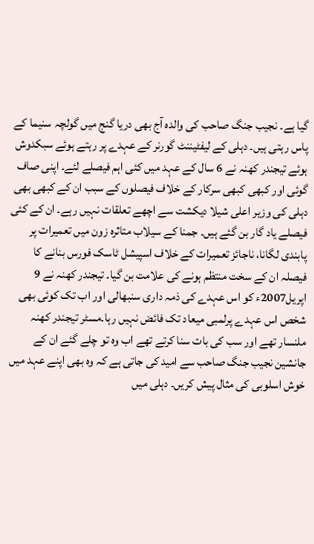گیا ہے۔ نجیب جنگ صاحب کی والدہ آج بھی دریا گنج میں گولچہ سنیما کے پاس رہتی ہیں۔ دہلی کے لیفٹیننٹ گورنر کے عہدے پر رہتے ہوئے سبکدوش ہوئے تیجندر کھنہ نے 6 سال کے عہد میں کئی اہم فیصلے لئے۔ اپنی صاف گوئی اور کبھی کبھی سرکار کے خلاف فیصلوں کے سبب ان کے کبھی بھی دہلی کی وزیر اعلی شیلا دیکشت سے اچھے تعلقات نہیں رہے۔ ان کے کئی فیصلے یاد گار بن گئے ہیں۔ جمنا کے سیلاب متاثرہ زون میں تعمیرات پر پابندی لگانا، ناجائز تعمیرات کے خلاف اسپیشل ٹاسک فورس بنانے کا فیصلہ ان کے سخت منتظم ہونے کی علامت بن گیا۔ تیجندر کھنہ نے 9 اپریل2007ء کو اس عہدے کی ذمہ داری سنبھالی اور اب تک کوئی بھی شخص اس عہدے پرلمبی میعاد تک فائض نہیں رہا۔مسٹر تیجندر کھنہ ملنسار تھے اور سب کی بات سنا کرتے تھے اب وہ تو چلے گئے ان کے جانشین نجیب جنگ صاحب سے امید کی جاتی ہے کہ وہ بھی اپنے عہد میں خوش اسلوبی کی مثال پیش کریں۔ دہلی میں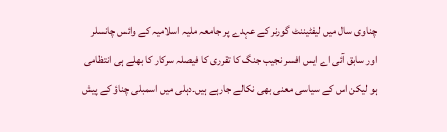چناوی سال میں لیفٹیننٹ گورنر کے عہدے پر جامعہ ملیہ اسلامیہ کے وائس چانسلر اور سابق آئی اے ایس افسر نجیب جنگ کا تقرری کا فیصلہ سرکار کا بھلے ہی انتظامی ہو لیکن اس کے سیاسی معنی بھی نکالے جارہے ہیں۔دہلی میں اسمبلی چناؤ کے پیش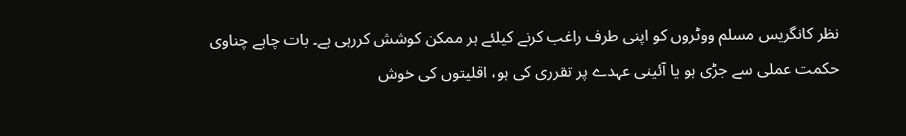نظر کانگریس مسلم ووٹروں کو اپنی طرف راغب کرنے کیلئے ہر ممکن کوشش کررہی ہے۔ بات چاہے چناوی حکمت عملی سے جڑی ہو یا آئینی عہدے پر تقرری کی ہو، اقلیتوں کی خوش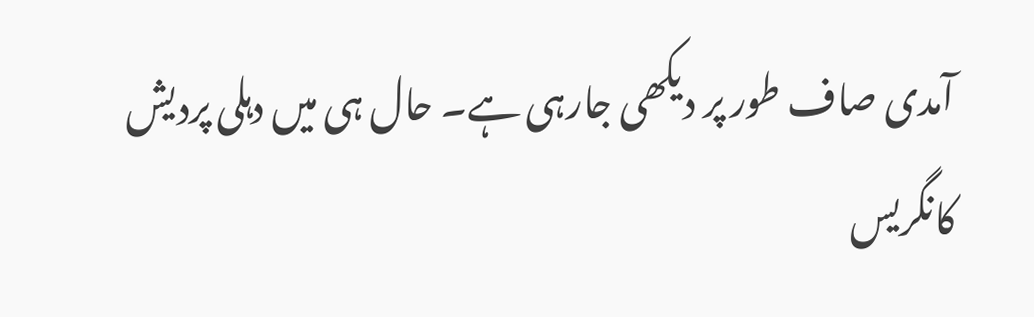آمدی صاف طور پر دیکھی جارہی ہے۔ حال ہی میں دہلی پردیش کانگریس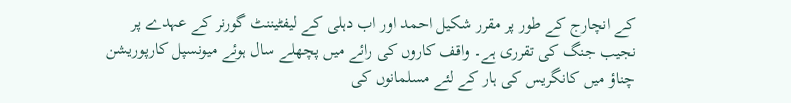کے انچارج کے طور پر مقرر شکیل احمد اور اب دہلی کے لیفٹیننٹ گورنر کے عہدے پر نجیب جنگ کی تقرری ہے۔ واقف کاروں کی رائے میں پچھلے سال ہوئے میونسپل کارپوریشن چناؤ میں کانگریس کی ہار کے لئے مسلمانوں کی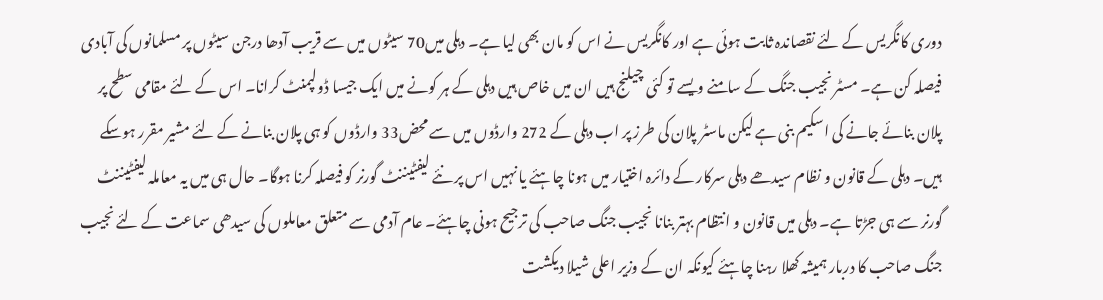دوری کانگریس کے لئے نقصاندہ ثابت ہوئی ہے اور کانگریس نے اس کو مان بھی لیا ہے۔ دہلی میں70 سیٹوں میں سے قریب آدھا درجن سیٹوں پر مسلمانوں کی آبادی فیصلہ کن ہے۔ مسٹر نجیب جنگ کے سامنے ویسے تو کئی چیلنج ہیں ان میں خاص ہیں دہلی کے ہر کونے میں ایک جیسا ڈولپمنٹ کرانا۔ اس کے لئے مقامی سطح پر پلان بنائے جانے کی اسکیم بنی ہے لیکن ماسٹر پلان کی طرز پر اب دہلی کے 272 وارڈوں میں سے محض33 وارڈوں کو ہی پلان بنانے کے لئے مشیر مقرر ہوسکے ہیں۔ دہلی کے قانون و نظام سیدھے دہلی سرکار کے دائرہ اختیار میں ہونا چاہئے یا نہیں اس پر نئے لیفٹیننٹ گورنر کو فیصلہ کرنا ہوگا۔ حال ہی میں یہ معاملہ لیفٹیننٹ گورنر سے ہی جڑتا ہے۔ دہلی میں قانون و انتظام بہتر بنانا نجیب جنگ صاحب کی ترجیح ہونی چاہئے۔ عام آدمی سے متعلق معاملوں کی سیدھی سماعت کے لئے نجیب جنگ صاحب کا دربار ہمیشہ کھلا رہنا چاہئے کیونکہ ان کے وزیر اعلی شیلا دیکشت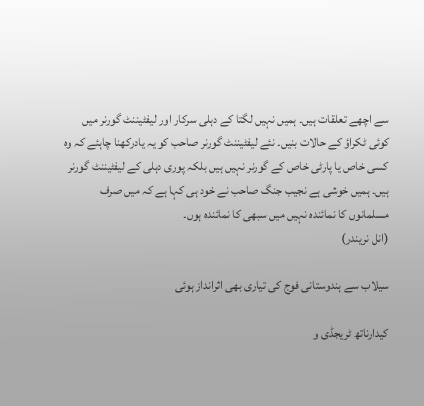سے اچھے تعلقات ہیں۔ ہمیں نہیں لگتا کے دہلی سرکار اور لیفٹیننٹ گورنر میں کوئی ٹکراؤ کے حالات بنیں۔ نئے لیفٹیننٹ گورنر صاحب کو یہ یادرکھنا چاہئے کہ وہ کسی خاص یا پارٹی خاص کے گورنر نہیں ہیں بلکہ پوری دہلی کے لیفٹیننٹ گورنر ہیں۔ ہمیں خوشی ہے نجیب جنگ صاحب نے خود ہی کہا ہے کہ میں صرف مسلمانوں کا نمائندہ نہیں میں سبھی کا نمائندہ ہوں۔
(انل نریندر)

سیلاب سے ہندوستانی فوج کی تیاری بھی اثرانداز ہوئی

کیدارناتھ ٹریجڈی و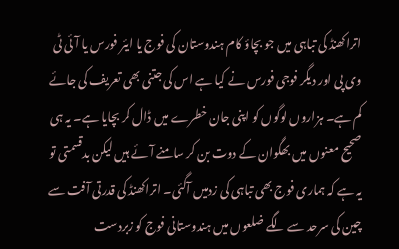اتراکھنڈ کی تباہی میں جو بچاؤ کام ہندوستان کی فوج یا ایئر فورس یا آئی ٹی وی پی اور دیگر فوجی فورس نے کیا ہے اس کی جتنی بھی تعریف کی جائے کم ہے۔ ہزاروں لوگوں کو اپنی جان خطرے میں ڈال کر بچایا ہے۔ یہ ہی صحیح معنوں میں بھگوان کے دوت بن کر سامنے آئے ہیں لیکن بدقسمتی تو یہ ہے کہ ہماری فوج بھی تباہی کی زدمیں آگئی۔ اتراکھنڈ کی قدرتی آفت سے چین کی سرحد سے لگے ضلعوں میں ہندوستانی فوج کو زبردست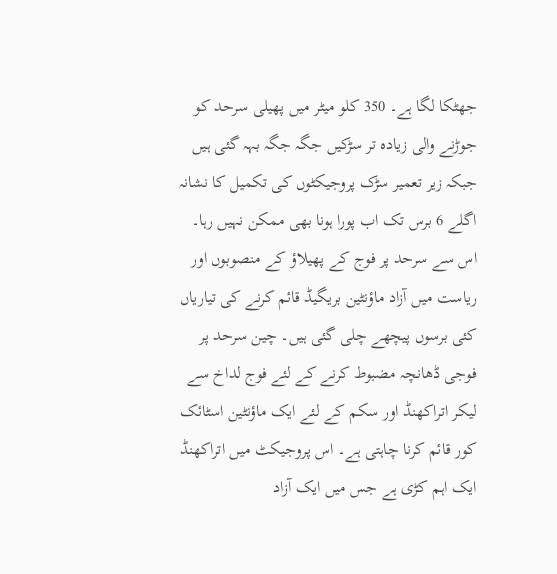جھٹکا لگا ہے۔ 350 کلو میٹر میں پھیلی سرحد کو جوڑنے والی زیادہ تر سڑکیں جگہ جگہ بہہ گئی ہیں جبکہ زیر تعمیر سڑک پروجیکٹوں کی تکمیل کا نشانہ اگلے 6 برس تک اب پورا ہونا بھی ممکن نہیں رہا۔ اس سے سرحد پر فوج کے پھیلاؤ کے منصوبوں اور ریاست میں آزاد ماؤنٹین بریگیڈ قائم کرنے کی تیاریاں کئی برسوں پیچھے چلی گئی ہیں۔ چین سرحد پر فوجی ڈھانچہ مضبوط کرنے کے لئے فوج لداخ سے لیکر اتراکھنڈ اور سکم کے لئے ایک ماؤنٹین اسٹائک کور قائم کرنا چاہتی ہے۔ اس پروجیکٹ میں اتراکھنڈ ایک اہم کڑی ہے جس میں ایک آزاد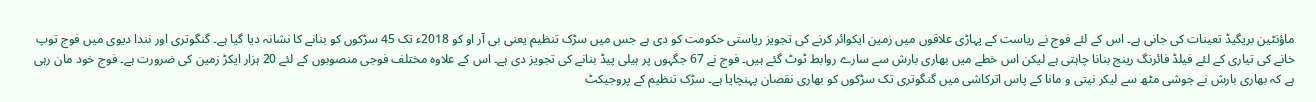ماؤنٹین بریگیڈ تعینات کی جانی ہے۔ اس کے لئے فوج نے ریاست کے پہاڑی علاقوں میں زمین ایکوائر کرنے کی تجویز ریاستی حکومت کو دی ہے جس میں سڑک تنظیم یعنی بی آر او کو 2018ء تک 45 سڑکوں کو بنانے کا نشانہ دیا گیا ہے۔ گنگوتری اور نندا دیوی میں فوج توپ خانے کی تیاری کے لئے فیلڈ فائرنگ رینج بنانا چاہتی ہے لیکن اس خطے میں بھاری بارش سے سارے روابط ٹوٹ گئے ہیں۔ فوج نے 67 جگہوں پر ہیلی پیڈ بنانے کی تجویز دی ہے۔ اس کے علاوہ مختلف فوجی منصوبوں کے لئے 20 ہزار ایکڑ زمین کی ضرورت ہے۔ فوج خود مان رہی ہے کہ بھاری بارش نے جوشی مٹھ سے لیکر نیتی و مانا کے پاس اترکاشی میں گنگوتری تک سڑکوں کو بھاری نقصان پہنچایا ہے۔ سڑک تنظیم کے پروجیکٹ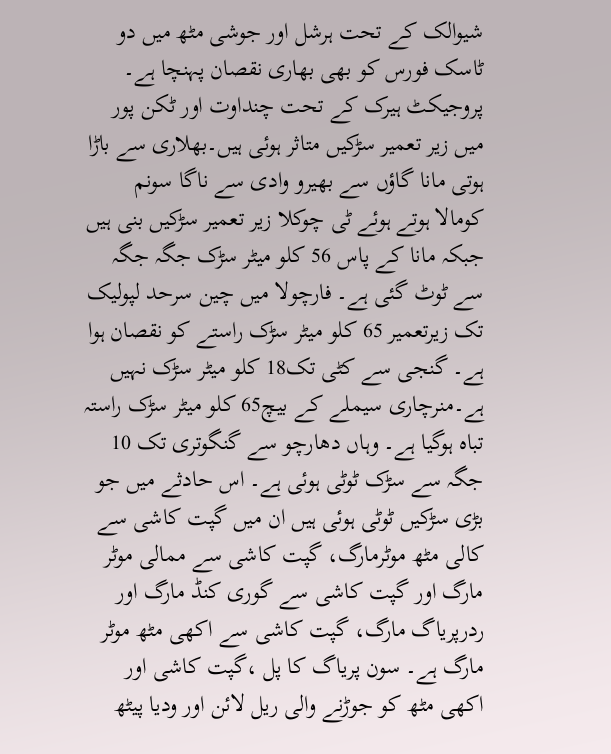شیوالک کے تحت ہرشل اور جوشی مٹھ میں دو ٹاسک فورس کو بھی بھاری نقصان پہنچا ہے۔ پروجیکٹ ہیرک کے تحت چنداوت اور ٹکن پور میں زیر تعمیر سڑکیں متاثر ہوئی ہیں۔بھلاری سے باڑا ہوتی مانا گاؤں سے بھیرو وادی سے ناگا سونم کومالا ہوتے ہوئے ٹی چوکلا زیر تعمیر سڑکیں بنی ہیں جبکہ مانا کے پاس 56 کلو میٹر سڑک جگہ جگہ سے ٹوٹ گئی ہے۔ فارچولا میں چین سرحد لپولیک تک زیرتعمیر 65 کلو میٹر سڑک راستے کو نقصان ہوا ہے۔ گنجی سے کٹی تک18 کلو میٹر سڑک نہیں ہے۔منرچاری سیملے کے بیچ65 کلو میٹر سڑک راستہ تباہ ہوگیا ہے۔ وہاں دھارچو سے گنگوتری تک 10 جگہ سے سڑک ٹوٹی ہوئی ہے۔ اس حادثے میں جو بڑی سڑکیں ٹوٹی ہوئی ہیں ان میں گپت کاشی سے کالی مٹھ موٹرمارگ، گپت کاشی سے ممالی موٹر مارگ اور گپت کاشی سے گوری کنڈ مارگ اور ردرپریاگ مارگ، گپت کاشی سے اکھی مٹھ موٹر مارگ ہے۔ سون پریاگ کا پل ،گپت کاشی اور اکھی مٹھ کو جوڑنے والی ریل لائن اور ودیا پیٹھ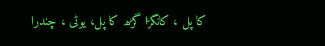کا پل ، کانگڑا گڑھ کا پل، یوٹی ، چندرا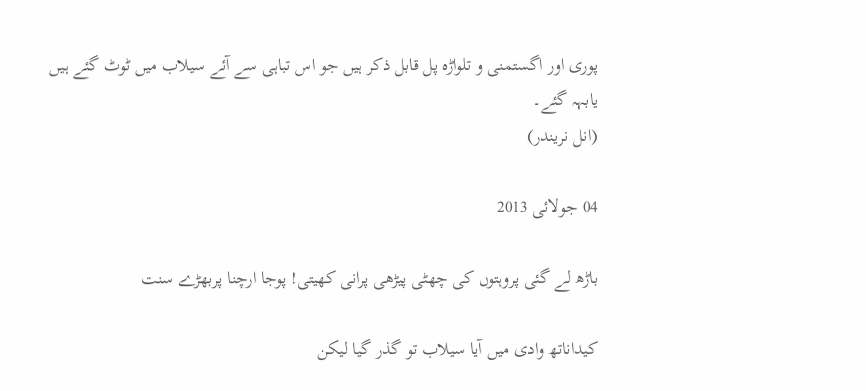پوری اور اگستمنی و تلواڑہ پل قابل ذکر ہیں جو اس تباہی سے آئے سیلاب میں ٹوٹ گئے ہیں یابہہ گئے۔
(انل نریندر)

04 جولائی 2013

باڑھ لے گئی پروہتوں کی چھٹی پیڑھی پرانی کھیتی! پوجا ارچنا پربھڑے سنت

کیداناتھ وادی میں آیا سیلاب تو گذر گیا لیکن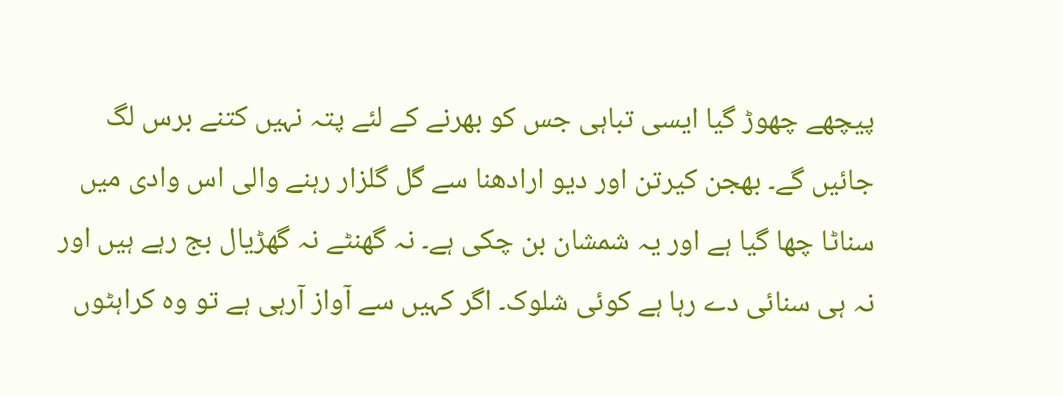پیچھے چھوڑ گیا ایسی تباہی جس کو بھرنے کے لئے پتہ نہیں کتنے برس لگ جائیں گے۔ بھجن کیرتن اور دیو ارادھنا سے گل گلزار رہنے والی اس وادی میں سناٹا چھا گیا ہے اور یہ شمشان بن چکی ہے۔ نہ گھنٹے نہ گھڑیال بج رہے ہیں اور نہ ہی سنائی دے رہا ہے کوئی شلوک۔ اگر کہیں سے آواز آرہی ہے تو وہ کراہٹوں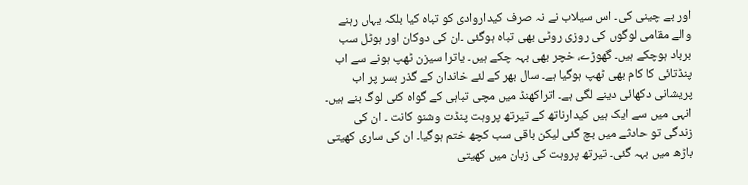اور بے چینی کی۔ اس سیلاب نے نہ صرف کیداروادی کو تباہ کیا بلکہ یہاں رہنے والے مقامی لوگوں کی روزی روٹی بھی تباہ ہوگئی ۔ان کی دوکان اور ہوٹل سب برباد ہوچکے ہیں۔ گھوڑے، خچر بھی بہہ چکے ہیں۔ یاترا سیزن ٹھپ ہونے سے اب پنڈتائی کا کام بھی ٹھپ ہوگیا ہے۔ سال بھر کے لئے خاندان کے گذر بسر پر اب پریشانی دکھائی دینے لگی ہے۔ اتراکھنڈ میں مچی تباہی کے گواہ کئی لوگ بنے ہیں۔ انہی میں سے ایک ہیں کیدارناتھ کے تیرتھ پروہت پنڈت وشنو کانت ۔ ان کی زندگی تو حادثے میں بچ گئی لیکن باقی سب کچھ ختم ہوگیا۔ ان کی ساری کھیتی باڑھ میں بہہ گئی۔ تیرتھ پروہت کی زبان میں کھیتی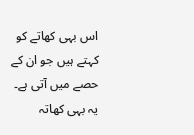اس بہی کھاتے کو کہتے ہیں جو ان کے حصے میں آتی ہے۔ یہ بہی کھاتہ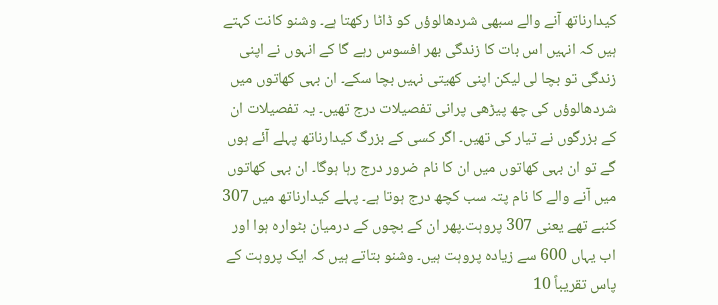کیدارناتھ آنے والے سبھی شردھالوؤں کو ڈاٹا رکھتا ہے۔ وشنو کانت کہتے ہیں کہ انہیں اس بات کا زندگی بھر افسوس رہے گا کے انہوں نے اپنی زندگی تو بچا لی لیکن اپنی کھیتی نہیں بچا سکے۔ ان بہی کھاتوں میں شردھالوؤں کی چھ پیڑھی پرانی تفصیلات درج تھیں۔ یہ تفصیلات ان کے بزرگوں نے تیار کی تھیں۔ اگر کسی کے بزرگ کیدارناتھ پہلے آئے ہوں گے تو ان بہی کھاتوں میں ان کا نام ضرور درج رہا ہوگا۔ ان بہی کھاتوں میں آنے والے کا نام پتہ سب کچھ درج ہوتا ہے۔ پہلے کیدارناتھ میں 307 کنبے تھے یعنی 307 پروہت۔پھر ان کے بچوں کے درمیان بٹوارہ ہوا اور اب یہاں 600 سے زیادہ پروہت ہیں۔ وشنو بتاتے ہیں کہ ایک پروہت کے پاس تقریباً 10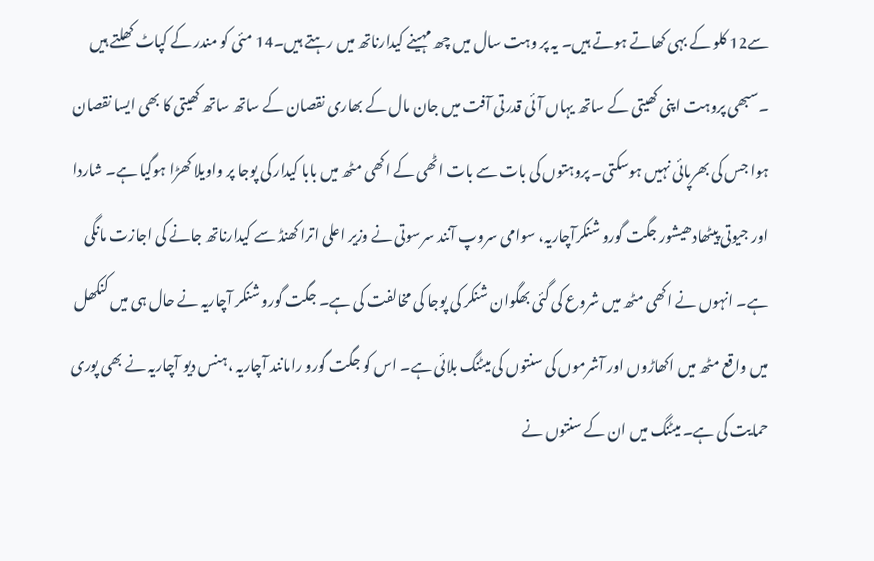سے12 کلو کے بہی کھاتے ہوتے ہیں۔ یہ پر وہت سال میں چھ مہینے کیدارناتھ میں رہتے ہیں۔14 مئی کو مندر کے کپاٹ کھلتے ہیں ۔سبھی پروہت اپنی کھیتی کے ساتھ یہاں آئی قدرتی آفت میں جان مال کے بھاری نقصان کے ساتھ ساتھ کھیتی کا بھی ایسا نقصان ہوا جس کی بھرپائی نہیں ہوسکتی۔ پروہتوں کی بات سے بات اٹھی کے اکھی مٹھ میں بابا کیدار کی پوجا پر واویلا کھڑا ہوگیا ہے۔ شاردا اور جیوتی پیٹھادھیشور جگت گورو شنکرآچاریہ، سوامی سروپ آنند سرسوتی نے وزیر اعلی اترا کھنڈ سے کیدارناتھ جانے کی اجازت مانگی ہے۔ انہوں نے اکھی مٹھ میں شروع کی گئی بھگوان شنکر کی پوجا کی مخالفت کی ہے۔ جگت گورو شنکر آچاریہ نے حال ہی میں کنکھل میں واقع مٹھ میں اکھاڑوں اور آشرموں کی سنتوں کی میٹنگ بلائی ہے۔ اس کو جگت گورو رامانند آچاریہ ،ہنس دیو آچاریہ نے بھی پوری حمایت کی ہے۔ میٹنگ میں ان کے سنتوں نے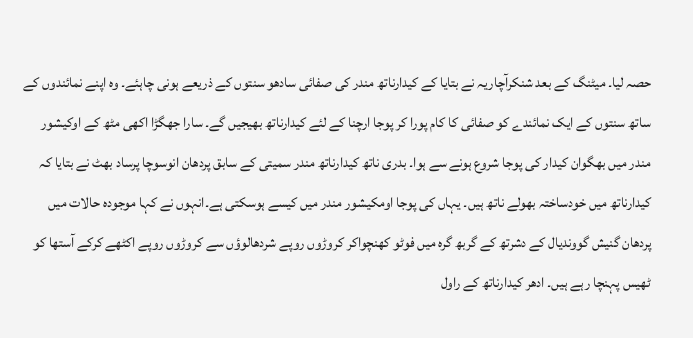حصہ لیا۔ میٹنگ کے بعد شنکرآچاریہ نے بتایا کے کیدارناتھ مندر کی صفائی سادھو سنتوں کے ذریعے ہونی چاہئے۔ وہ اپنے نمائندوں کے ساتھ سنتوں کے ایک نمائندے کو صفائی کا کام پورا کر پوجا ارچنا کے لئے کیدارناتھ بھیجیں گے۔ سارا جھگڑا اکھی مٹھ کے اوکیشور مندر میں بھگوان کیدار کی پوجا شروع ہونے سے ہوا۔ بدری ناتھ کیدارناتھ مندر سمیتی کے سابق پردھان انوسوچا پرساد بھٹ نے بتایا کہ کیدارناتھ میں خودساختہ بھولے ناتھ ہیں۔ یہاں کی پوجا اومکیشور مندر میں کیسے ہوسکتی ہے۔انہوں نے کہا موجودہ حالات میں پردھان گنیش گووندیال کے دشرتھ کے گربھ گرہ میں فوٹو کھنچواکر کروڑوں روپے شردھالوؤں سے کروڑوں روپے اکٹھے کرکے آستھا کو ٹھیس پہنچا رہے ہیں۔ ادھر کیدارناتھ کے راول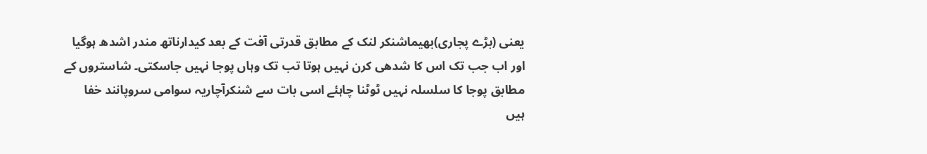یعنی (بڑے پجاری)بھیماشنکر لنک کے مطابق قدرتی آفت کے بعد کیدارناتھ مندر اشدھ ہوگیا اور اب جب تک اس کا شدھی کرن نہیں ہوتا تب تک وہاں پوجا نہیں جاسکتی۔ شاستروں کے مطابق پوجا کا سلسلہ نہیں ٹوٹنا چاہئے اسی بات سے شنکرآچاریہ سوامی سروپانند خفا ہیں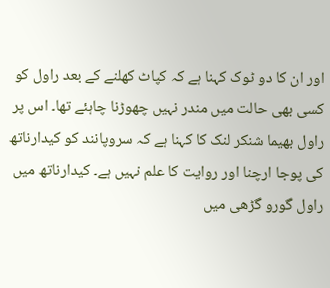اور ان کا دو ٹوک کہنا ہے کہ کپاٹ کھلنے کے بعد راول کو کسی بھی حالت میں مندر نہیں چھوڑنا چاہئے تھا۔ اس پر راول بھیما شنکر لنک کا کہنا ہے کہ سروپانند کو کیدارناتھ کی پوجا ارچنا اور روایت کا علم نہیں ہے۔ کیدارناتھ میں راول گورو گڑھی میں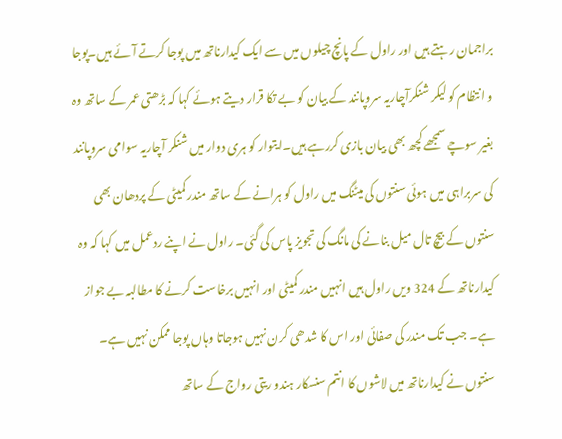براجمان رہتے ہیں اور راول کے پانچ چیلوں میں سے ایک کیدارناتھ میں پوجا کرتے آئے ہیں۔پوجا و انتظام کو لیکر شنکرآچاریہ سروپانند کے بیان کو بے تکا قرار دیتے ہوئے کہا کہ بڑھتی عمر کے ساتھ وہ بغیر سوچے سمجھے کچھ بھی بیان بازی کررہے ہیں۔ایتوار کو ہری دوار میں شنکر آچاریہ سوامی سروپانند کی سربراہی میں ہوئی سنتوں کی میٹنگ میں راول کو ہرانے کے ساتھ مندر کمیٹی کے پردھان بھی سنتوں کے بیچ تال میل بنانے کی مانگ کی تجویز پاس کی گئی۔ راول نے اپنے ردعمل میں کہا کہ وہ کیدارناتھ کے 324 ویں راول ہیں انہیں مندر کمیٹی اور انہیں برخاست کرنے کا مطالبہ بے جواز ہے۔ جب تک مندر کی صفائی اور اس کا شدھی کرن نہیں ہوجاتا وہاں پوجا ممکن نہیں ہے۔ سنتوں نے کیدارناتھ میں لاشوں کا انتم سنسکار ہندو ریتی رواج کے ساتھ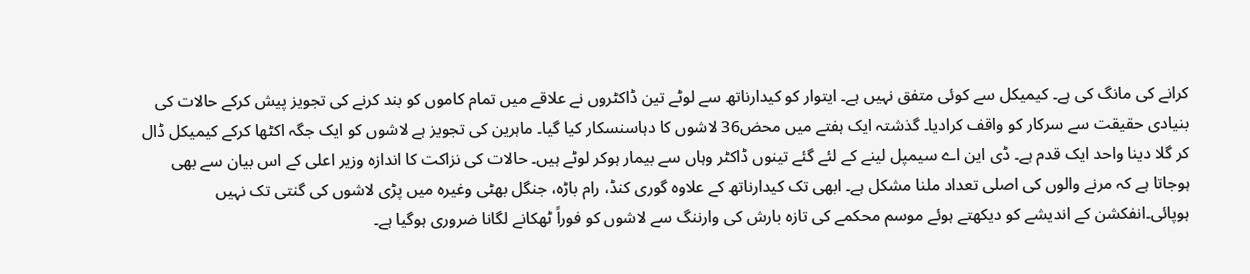کرانے کی مانگ کی ہے۔ کیمیکل سے کوئی متفق نہیں ہے۔ ایتوار کو کیدارناتھ سے لوٹے تین ڈاکٹروں نے علاقے میں تمام کاموں کو بند کرنے کی تجویز پیش کرکے حالات کی بنیادی حقیقت سے سرکار کو واقف کرادیا۔ گذشتہ ایک ہفتے میں محض36 لاشوں کا دہاسنسکار کیا گیا۔ ماہرین کی تجویز ہے لاشوں کو ایک جگہ اکٹھا کرکے کیمیکل ڈال کر گلا دینا واحد ایک قدم ہے۔ ڈی این اے سیمپل لینے کے لئے گئے تینوں ڈاکٹر وہاں سے بیمار ہوکر لوٹے ہیں۔ حالات کی نزاکت کا اندازہ وزیر اعلی کے اس بیان سے بھی ہوجاتا ہے کہ مرنے والوں کی اصلی تعداد ملنا مشکل ہے۔ ابھی تک کیدارناتھ کے علاوہ گوری کنڈ، رام باڑہ، جنگل بھٹی وغیرہ میں پڑی لاشوں کی گنتی تک نہیں ہوپائی۔انفکشن کے اندیشے کو دیکھتے ہوئے موسم محکمے کی تازہ بارش کی وارننگ سے لاشوں کو فوراً ٹھکانے لگانا ضروری ہوگیا ہے۔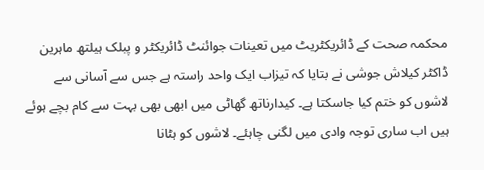محکمہ صحت کے ڈائریکٹریٹ میں تعینات جوائنٹ ڈائریکٹر و پبلک ہیلتھ ماہرین ڈاکٹر کیلاش جوشی نے بتایا کہ تیزاب ایک واحد راستہ ہے جس سے آسانی سے لاشوں کو ختم کیا جاسکتا ہے۔ کیدارناتھ گھاٹی میں ابھی بھی بہت سے کام بچے ہوئے ہیں اب ساری توجہ وادی میں لگنی چاہئے۔ لاشوں کو ہٹانا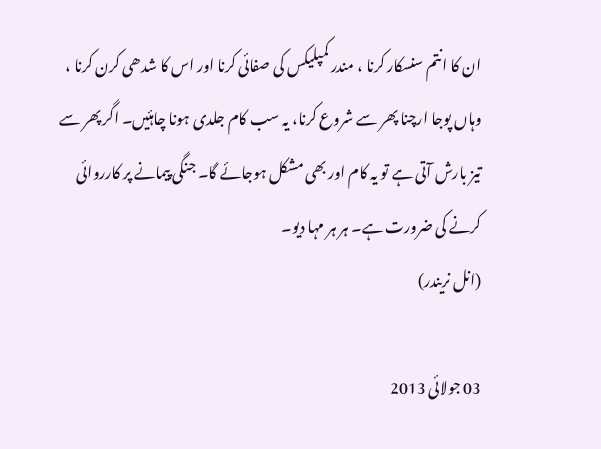ان کا انتم سنسکار کرنا ، مندر کمپلیکس کی صفائی کرنا اور اس کا شدھی کرن کرنا ، وہاں پوجا ارچنا پھر سے شروع کرنا، یہ سب کام جلدی ہونا چاہئیں۔ اگر پھر سے تیز بارش آتی ہے تو یہ کام اور بھی مشکل ہوجائے گا۔ جنگی پیمانے پر کارروائی کرنے کی ضرورت ہے۔ ہر ہر مہا دیو۔
(انل نریندر)

03 جولائی 2013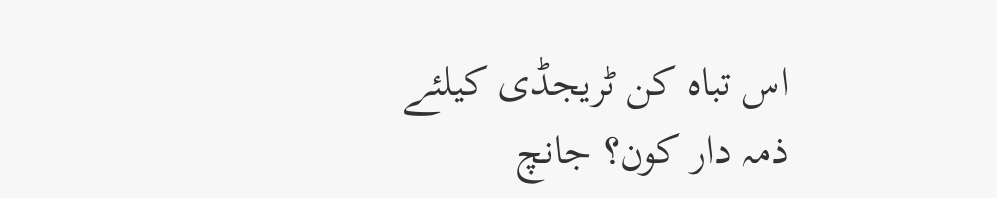اس تباہ کن ٹریجڈی کیلئے ذمہ دار کون؟ جانچ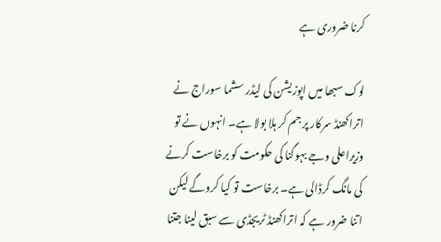کرنا ضروری ہے

لوک سبھا میں اپوزیشن کی لیڈر سشما سوراج نے اتراکھنڈ سرکار پر جم کر ہلا بولا ہے۔ انہوں نے تو وزیراعلی وجے بہوگنا کی حکومت کو برخاست کرنے کی مانگ کرڈالی ہے۔ برخاست تو کیا کروگے لیکن اتنا ضرور ہے کہ اتراکھنڈ ٹریجڈی سے سبق لینا جتنا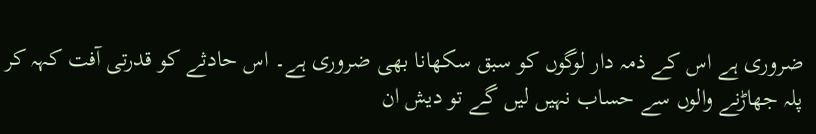ضروری ہے اس کے ذمہ دار لوگوں کو سبق سکھانا بھی ضروری ہے۔ اس حادثے کو قدرتی آفت کہہ کر پلہ جھاڑنے والوں سے حساب نہیں لیں گے تو دیش ان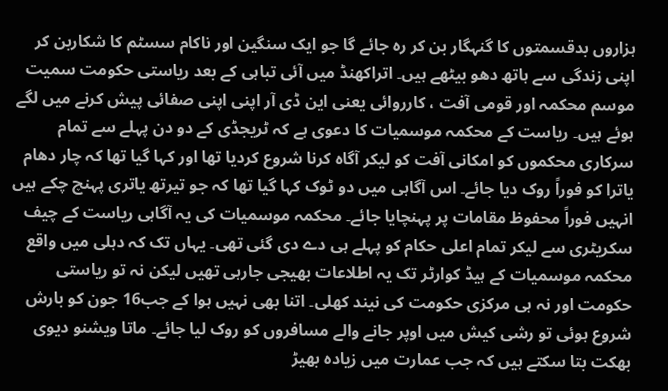ہزاروں بدقسمتوں کا گنہگار بن کر رہ جائے گا جو ایک سنگین اور ناکام سسٹم کا شکاربن کر اپنی زندگی سے ہاتھ دھو بیٹھے ہیں۔ اتراکھنڈ میں آئی تباہی کے بعد ریاستی حکومت سمیت موسم محکمہ اور قومی آفت ، کارروائی یعنی این ڈی آر اپنی اپنی صفائی پیش کرنے میں لگے ہوئے ہیں۔ ریاست کے محکمہ موسمیات کا دعوی ہے کہ ٹریجڈی کے دو دن پہلے سے تمام سرکاری محکموں کو امکانی آفت کو لیکر آگاہ کرنا شروع کردیا تھا اور کہا گیا تھا کہ چار دھام یاترا کو فوراً روک دیا جائے۔ اس آگاہی میں دو ٹوک کہا گیا تھا کہ جو تیرتھ یاتری پہنچ چکے ہیں انہیں فوراً محفوظ مقامات پر پہنچایا جائے۔ محکمہ موسمیات کی یہ آگاہی ریاست کے چیف سکریٹری سے لیکر تمام اعلی حکام کو پہلے ہی دے دی گئی تھی۔ یہاں تک کہ دہلی میں واقع محکمہ موسمیات کے ہیڈ کوارٹر تک یہ اطلاعات بھیجی جارہی تھیں لیکن نہ تو ریاستی حکومت اور نہ ہی مرکزی حکومت کی نیند کھلی۔ اتنا بھی نہیں ہوا کے جب16 جون کو بارش شروع ہوئی تو رشی کیش میں اوپر جانے والے مسافروں کو روک لیا جائے۔ ماتا ویشنو دیوی بھکت بتا سکتے ہیں کہ جب عمارت میں زیادہ بھیڑ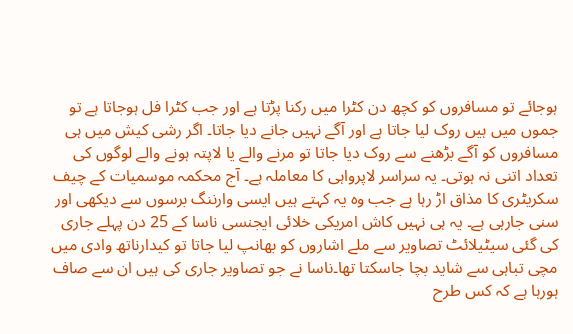ہوجائے تو مسافروں کو کچھ دن کٹرا میں رکنا پڑتا ہے اور جب کٹرا فل ہوجاتا ہے تو جموں میں ہیں روک لیا جاتا ہے اور آگے نہیں جانے دیا جاتا۔ اگر رشی کیش میں ہی مسافروں کو آگے بڑھنے سے روک دیا جاتا تو مرنے والے یا لاپتہ ہونے والے لوگوں کی تعداد اتنی نہ ہوتی۔ یہ سراسر لاپرواہی کا معاملہ ہے۔ آج محکمہ موسمیات کے چیف سکریٹری کا مذاق اڑ رہا ہے جب وہ یہ کہتے ہیں ایسی وارننگ برسوں سے دیکھی اور سنی جارہی ہے۔ یہ ہی نہیں کاش امریکی خلائی ایجنسی ناسا کے 25 دن پہلے جاری کی گئی سیٹیلائٹ تصاویر سے ملے اشاروں کو بھانپ لیا جاتا تو کیدارناتھ وادی میں مچی تباہی سے شاید بچا جاسکتا تھا۔ناسا نے جو تصاویر جاری کی ہیں ان سے صاف ہورہا ہے کہ کس طرح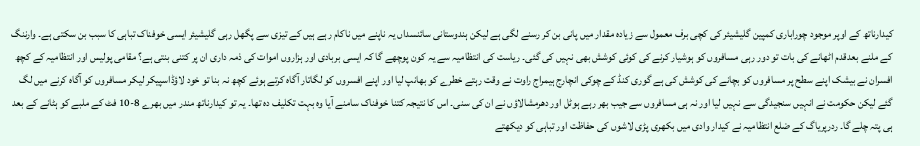کیدارناتھ کے اوپر موجود چوراباری کمپین گلیشیئر کی کچی برف معمول سے زیادہ مقدار میں پانی بن کر رسنے لگی ہے لیکن ہندوستانی سائنسداں یہ ناپنے میں ناکام رہے ہیں کے تیزی سے پگھل رہی گلیشیئر ایسی خوفناک تباہی کا سبب بن سکتی ہے۔ وارننگ کے ملنے بعدقدم اٹھانے کی بات تو دور رہی مسافروں کو ہوشیار کرنے کی کوئی کوشش بھی نہیں کی گئی۔ ریاست کی انتظامیہ سے یہ کون پوچھے گا کہ ایسی بربادی اور ہزاروں اموات کی ذمہ داری ان پر کتنی بنتی ہے؟ مقامی پولیس اور انتظامیہ کے کچھ افسران نے بیشک اپنے سطح پر مسافروں کو بچانے کی کوشش کی ہے گوری کنڈ کے چوکی انچارج ہیمراج راوت نے وقت رہتے خطرے کو بھانپ لیا اور اپنے افسروں کو لگاتار آگاہ کرتے ہوئے کچھ نہ بنا تو خود لاؤڈاسپیکر لیکر مسافروں کو آگاہ کرنے میں لگ گئے لیکن حکومت نے انہیں سنجیدگی سے نہیں لیا اور نہ ہی مسافروں سے جیب بھر رہے ہوٹل اور دھرمشالاؤں نے ان کی سنی۔ اس کا نتیجہ کتنا خوفناک سامنے آیا وہ بہت تکلیف دہ تھا۔ یہ تو کیدارناتھ مندر میں بھرے 8-10 فٹ کے ملبے کو ہٹانے کے بعد ہی پتہ چلے گا۔ ردرپریاگ کے ضلع انتظامیہ نے کیدار وادی میں بکھری پڑی لاشوں کی حفاظت اور تباہی کو دیکھتے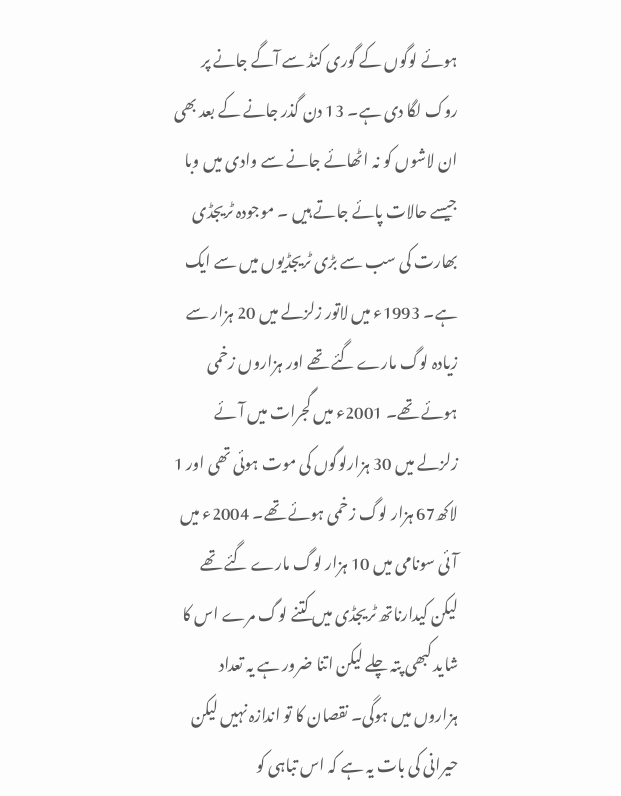ہوئے لوگوں کے گوری کنڈ سے آگے جانے پر روک لگا دی ہے۔ 13 دن گذر جانے کے بعد بھی ان لاشوں کو نہ اٹھائے جانے سے وادی میں وبا جیسے حالات پائے جاتے ہیں ۔ موجودہ ٹریجڈی بھارت کی سب سے بڑی ٹریجڈیوں میں سے ایک ہے۔ 1993ء میں لاتور زلزلے میں 20 ہزار سے زیادہ لوگ مارے گئے تھے اور ہزاروں زخمی ہوئے تھے۔ 2001ء میں گجرات میں آئے زلزلے میں 30 ہزارلوگوں کی موت ہوئی تھی اور 1 لاکھ67 ہزار لوگ زخمی ہوئے تھے۔ 2004ء میں آئی سونامی میں 10 ہزار لوگ مارے گئے تھے لیکن کیدارناتھ ٹریجڈی میں کتنے لوگ مرے اس کا شاید کبھی پتہ چلے لیکن اتنا ضرور ہے یہ تعداد ہزاروں میں ہوگی۔ نقصان کا تو اندازہ نہیں لیکن حیرانی کی بات یہ ہے کہ اس تباہی کو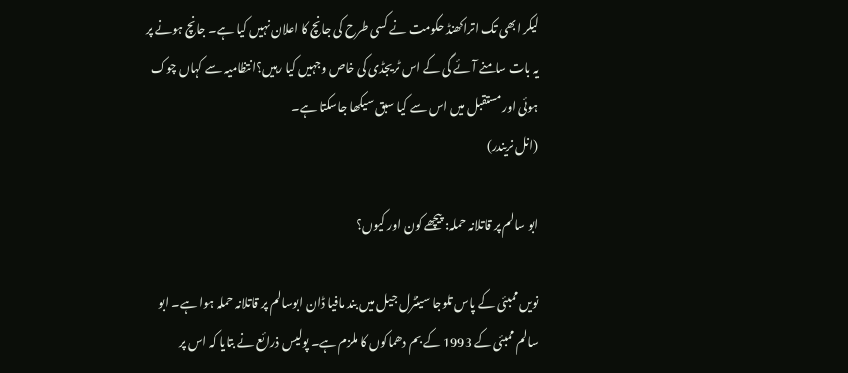لیکر ابھی تک اتراکھنڈ حکومت نے کسی طرح کی جانچ کا اعلان نہیں کیا ہے۔ جانچ ہونے پر یہ بات سامنے آئے گی کے اس ٹریجڈی کی خاص وجہیں کیا رہیں؟انتظامیہ سے کہاں چوک ہوئی اور مستقبل میں اس سے کیا سبق سیکھا جاسکتا ہے۔
(انل نریندر)

ابو سالم پر قاتلانہ حملہ: پیچھے کون اور کیوں؟

نویں ممبئی کے پاس تلوجا سینٹرل جیل میں بند مافیا ڈان ابوسالم پر قاتلانہ حملہ ہوا ہے۔ ابو سالم ممبئی کے 1993 کے بم دھماکوں کا ملزم ہے۔ پولیس ذرائع نے بتایا کہ اس پر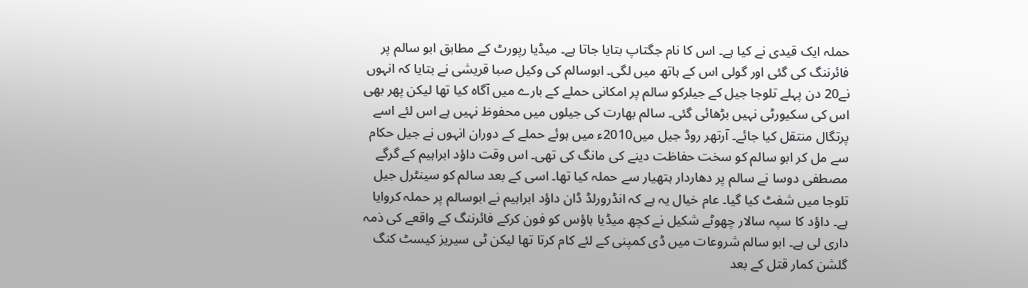حملہ ایک قیدی نے کیا ہے۔ اس کا نام جگتاپ بتایا جاتا ہے۔ میڈیا رپورٹ کے مطابق ابو سالم پر فائرننگ کی گئی اور گولی اس کے ہاتھ میں لگی۔ ابوسالم کی وکیل صبا قریشی نے بتایا کہ انہوں نے20 دن پہلے تلوجا جیل کے جیلرکو سالم پر امکانی حملے کے بارے میں آگاہ کیا تھا لیکن پھر بھی اس کی سکیورٹی نہیں بڑھائی گئی۔ سالم بھارت کی جیلوں میں محفوظ نہیں ہے اس لئے اسے پرتگال منتقل کیا جائے۔ آرتھر روڈ جیل میں2010ء میں ہوئے حملے کے دوران انہوں نے جیل حکام سے مل کر ابو سالم کو سخت حفاظت دینے کی مانگ کی تھی۔ اس وقت داؤد ابراہیم کے گرگے مصطفی دوسا نے سالم پر دھاردار ہتھیار سے حملہ کیا تھا۔ اسی کے بعد سالم کو سینٹرل جیل تلوجا میں شفٹ کیا گیا۔ عام خیال یہ ہے کہ انڈرورلڈ ڈان داؤد ابراہیم نے ابوسالم پر حملہ کروایا ہے۔ داؤد کا سپہ سالار چھوٹے شکیل نے کچھ میڈیا ہاؤس کو فون کرکے فائرننگ کے واقعے کی ذمہ داری لی ہے۔ ابو سالم شروعات میں ڈی کمپنی کے لئے کام کرتا تھا لیکن ٹی سیریز کیسٹ کنگ گلشن کمار قتل کے بعد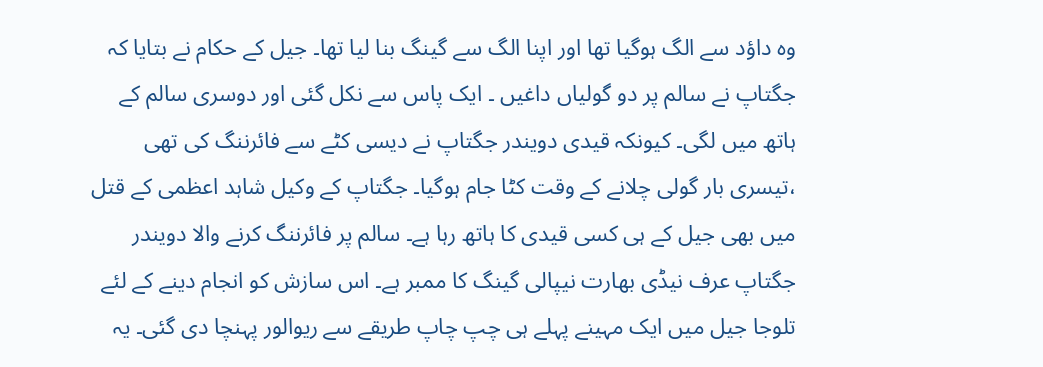وہ داؤد سے الگ ہوگیا تھا اور اپنا الگ سے گینگ بنا لیا تھا۔ جیل کے حکام نے بتایا کہ جگتاپ نے سالم پر دو گولیاں داغیں ۔ ایک پاس سے نکل گئی اور دوسری سالم کے ہاتھ میں لگی۔ کیونکہ قیدی دویندر جگتاپ نے دیسی کٹے سے فائرننگ کی تھی ،تیسری بار گولی چلانے کے وقت کٹا جام ہوگیا۔ جگتاپ کے وکیل شاہد اعظمی کے قتل میں بھی جیل کے ہی کسی قیدی کا ہاتھ رہا ہے۔ سالم پر فائرننگ کرنے والا دویندر جگتاپ عرف نیڈی بھارت نیپالی گینگ کا ممبر ہے۔ اس سازش کو انجام دینے کے لئے تلوجا جیل میں ایک مہینے پہلے ہی چپ چاپ طریقے سے ریوالور پہنچا دی گئی۔ یہ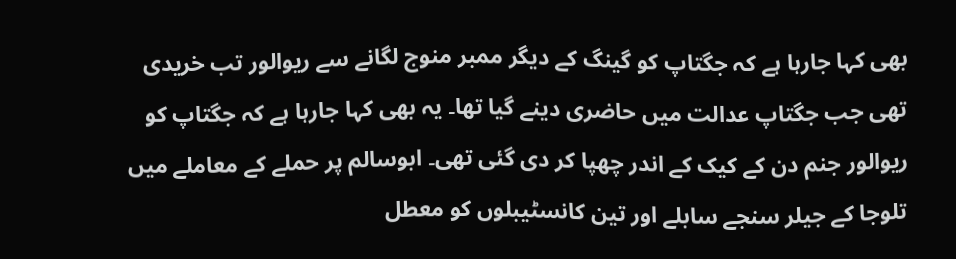بھی کہا جارہا ہے کہ جگتاپ کو گینگ کے دیگر ممبر منوج لگانے سے ریوالور تب خریدی تھی جب جگتاپ عدالت میں حاضری دینے گیا تھا۔ یہ بھی کہا جارہا ہے کہ جگتاپ کو ریوالور جنم دن کے کیک کے اندر چھپا کر دی گئی تھی۔ ابوسالم پر حملے کے معاملے میں تلوجا کے جیلر سنجے سابلے اور تین کانسٹیبلوں کو معطل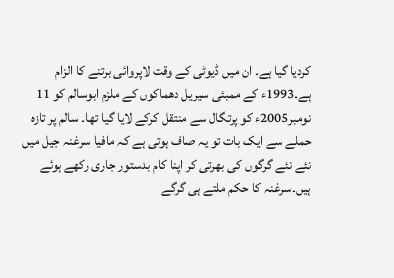کردیا گیا ہے۔ ان میں ڈیوٹی کے وقت لاپروائی برتنے کا الزام ہے۔1993ء کے ممبئی سیریل دھماکوں کے ملزم ابوسالم کو 11 نومبر2005ء کو پرتگال سے منتقل کرکے لایا گیا تھا۔ سالم پر تازہ حملے سے ایک بات تو یہ صاف ہوتی ہے کہ مافیا سرغنہ جیل میں نئے نئے گرگوں کی بھرتی کر اپنا کام بدستور جاری رکھے ہوئے ہیں۔سرغنہ کا حکم ملتے ہی گرگے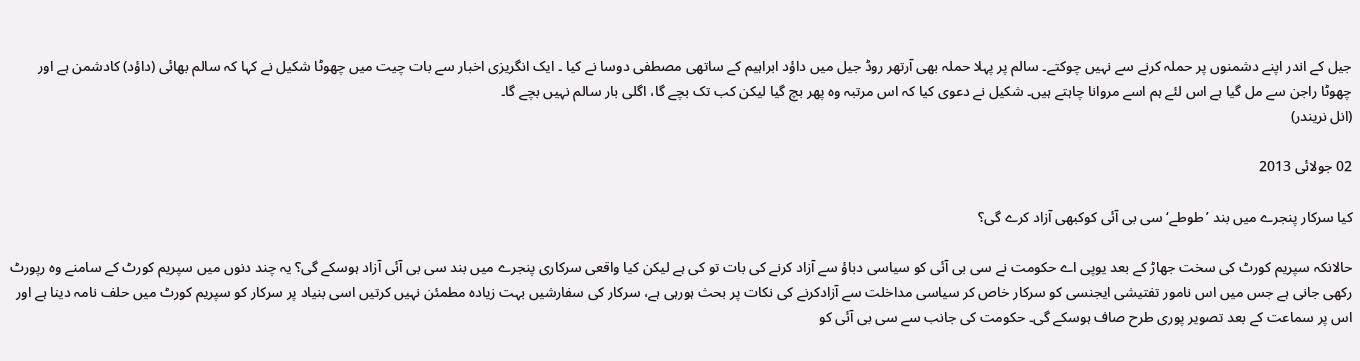جیل کے اندر اپنے دشمنوں پر حملہ کرنے سے نہیں چوکتے۔ سالم پر پہلا حملہ بھی آرتھر روڈ جیل میں داؤد ابراہیم کے ساتھی مصطفی دوسا نے کیا ۔ ایک انگریزی اخبار سے بات چیت میں چھوٹا شکیل نے کہا کہ سالم بھائی (داؤد) کادشمن ہے اور چھوٹا راجن سے مل گیا ہے اس لئے ہم اسے مروانا چاہتے ہیں۔ شکیل نے دعوی کیا کہ اس مرتبہ وہ پھر بچ گیا لیکن کب تک بچے گا، اگلی بار سالم نہیں بچے گا۔
(انل نریندر)

02 جولائی 2013

کیا سرکار پنجرے میں بند ’طوطے‘ سی بی آئی کوکبھی آزاد کرے گی؟

حالانکہ سپریم کورٹ کی سخت جھاڑ کے بعد یوپی اے حکومت نے سی بی آئی کو سیاسی دباؤ سے آزاد کرنے کی بات تو کی ہے لیکن کیا واقعی سرکاری پنجرے میں بند سی بی آئی آزاد ہوسکے گی؟ یہ چند دنوں میں سپریم کورٹ کے سامنے وہ رپورٹ رکھی جانی ہے جس میں اس نامور تفتیشی ایجنسی کو سرکار خاص کر سیاسی مداخلت سے آزادکرنے کی نکات پر بحث ہورہی ہے، سرکار کی سفارشیں بہت زیادہ مطمئن نہیں کرتیں اسی بنیاد پر سرکار کو سپریم کورٹ میں حلف نامہ دینا ہے اور اس پر سماعت کے بعد تصویر پوری طرح صاف ہوسکے گی۔ حکومت کی جانب سے سی بی آئی کو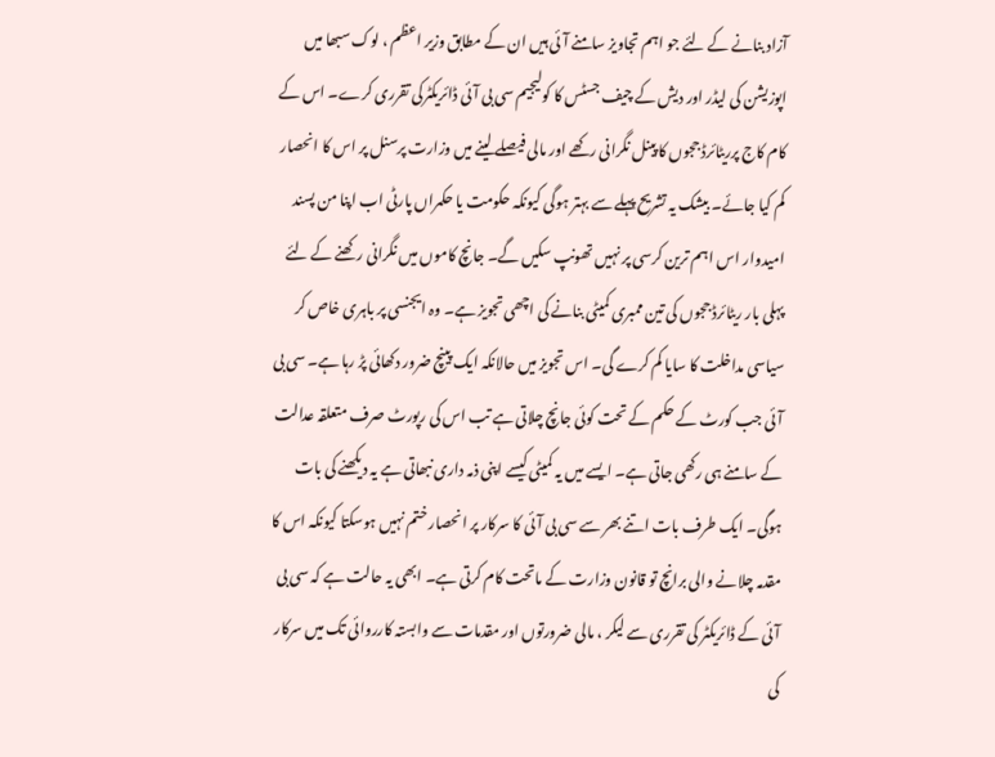آزاد بنانے کے لئے جو اہم تجاویز سامنے آئی ہیں ان کے مطابق وزیر اعظم ، لوک سبھا میں اپوزیشن کی لیڈر اور دیش کے چیف جسٹس کا کولیجیم سی بی آئی ڈائریکٹرکی تقرری کرے۔ اس کے کام کاج پرریٹائرڈ ججوں کا پینل نگرانی رکھے اور مالی فیصلے لینے میں وزارت پرسنل پر اس کا انحصار کم کیا جائے۔ بیشک یہ تشریح پہلے سے بہتر ہوگی کیونکہ حکومت یا حکمراں پارٹی اب اپنا من پسند امیدوار اس اہم ترین کرسی پر نہیں تھونپ سکیں گے۔ جانچ کاموں میں نگرانی رکھنے کے لئے پہلی بار ریٹائرڈ ججوں کی تین ممبری کمیٹی بنانے کی اچھی تجویز ہے۔ وہ ایجنسی پر باہری خاص کر سیاسی مداخلت کا سایا کم کرے گی۔ اس تجویز میں حالانکہ ایک پینچ ضرور دکھائی پڑ رہا ہے۔ سی بی آئی جب کورٹ کے حکم کے تحت کوئی جانچ چلاتی ہے تب اس کی رپورٹ صرف متعلقہ عدالت کے سامنے ہی رکھی جاتی ہے۔ ایسے میں یہ کمیٹی کیسے اپنی ذمہ داری نبھاتی ہے یہ دیکھنے کی بات ہوگی۔ ایک طرف بات اتنے بھر سے سی بی آئی کا سرکار پر انحصار ختم نہیں ہوسکتا کیونکہ اس کا مقدمہ چلانے والی برانچ تو قانون وزارت کے ماتحت کام کرتی ہے۔ ابھی یہ حالت ہے کہ سی بی آئی کے ڈائریکٹر کی تقرری سے لیکر ، مالی ضرورتوں اور مقدمات سے وابستہ کارروائی تک میں سرکار کی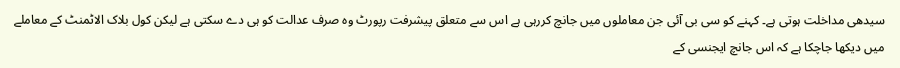سیدھی مداخلت ہوتی ہے۔ کہنے کو سی بی آئی جن معاملوں میں جانچ کررہی ہے اس سے متعلق پیشرفت رپورٹ وہ صرف عدالت کو ہی دے سکتی ہے لیکن کول بلاک الاٹمنٹ کے معاملے میں دیکھا جاچکا ہے کہ اس جانچ ایجنسی کے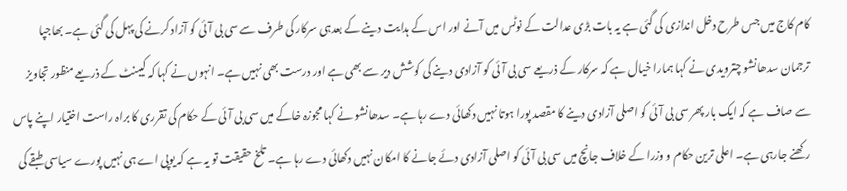کام کاج میں جس طرح دخل اندازی کی گئی ہے یہ بات بڑی عدالت کے نوٹس میں آنے اور اس کے ہدایت دینے کے بعدہی سرکار کی طرف سے سی بی آئی کو آزاد کرنے کی پہل کی گئی ہے۔ بھاجپا ترجمان سدھانشو چترویدی نے کہا ہمارا خیال ہے کہ سرکار کے ذریعے سی بی آئی کو آزادی دینے کی کوشش دیر سے بھی ہے اور درست بھی نہیں ہے۔ انہوں نے کہا کہ کیبنٹ کے ذریعے منظور تجاویز سے صاف ہے کہ ایک بار پھر سی بی آئی کو اصلی آزادی دینے کا مقصد پورا ہوتا نہیں دکھائی دے رہا ہے۔ سدھانشو نے کہا مجوزہ خاکے میں سی بی آئی کے حکام کی تقرری کا براہ راست اختیار اپنے پاس رکھنے جارہی ہے۔ اعلی ترین حکام و وزرا کے خلاف جانچ میں سی بی آئی کو اصلی آزادی دئے جانے کا امکان نہیں دکھائی دے رہا ہے۔ تلخ حقیقت تو یہ ہے کہ یوپی اے ہی نہیں پورے سیاسی طبقے کی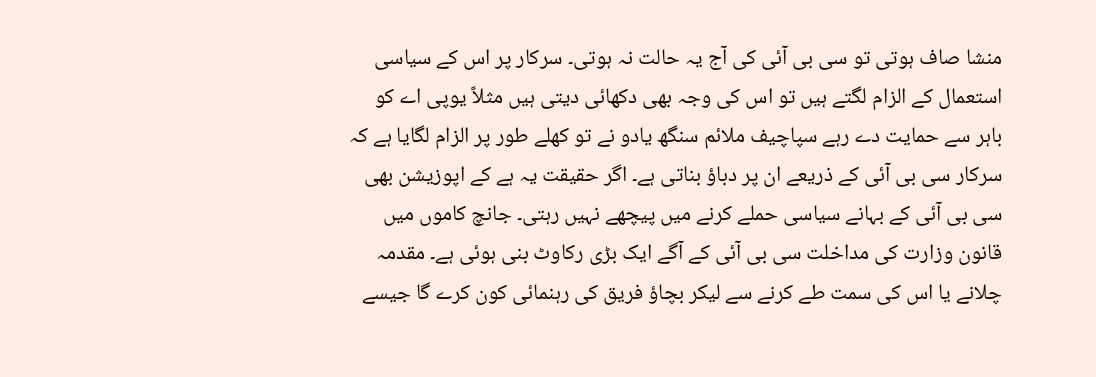منشا صاف ہوتی تو سی بی آئی کی آج یہ حالت نہ ہوتی۔ سرکار پر اس کے سیاسی استعمال کے الزام لگتے ہیں تو اس کی وجہ بھی دکھائی دیتی ہیں مثلاً یوپی اے کو باہر سے حمایت دے رہے سپاچیف ملائم سنگھ یادو نے تو کھلے طور پر الزام لگایا ہے کہ سرکار سی بی آئی کے ذریعے ان پر دباؤ بناتی ہے۔ اگر حقیقت یہ ہے کے اپوزیشن بھی سی بی آئی کے بہانے سیاسی حملے کرنے میں پیچھے نہیں رہتی۔ جانچ کاموں میں قانون وزارت کی مداخلت سی بی آئی کے آگے ایک بڑی رکاوٹ بنی ہوئی ہے۔ مقدمہ چلانے یا اس کی سمت طے کرنے سے لیکر بچاؤ فریق کی رہنمائی کون کرے گا جیسے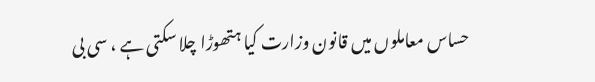حساس معاملوں میں قانون وزارت کیا ہتھوڑا چلا سکتی ہے ، سی بی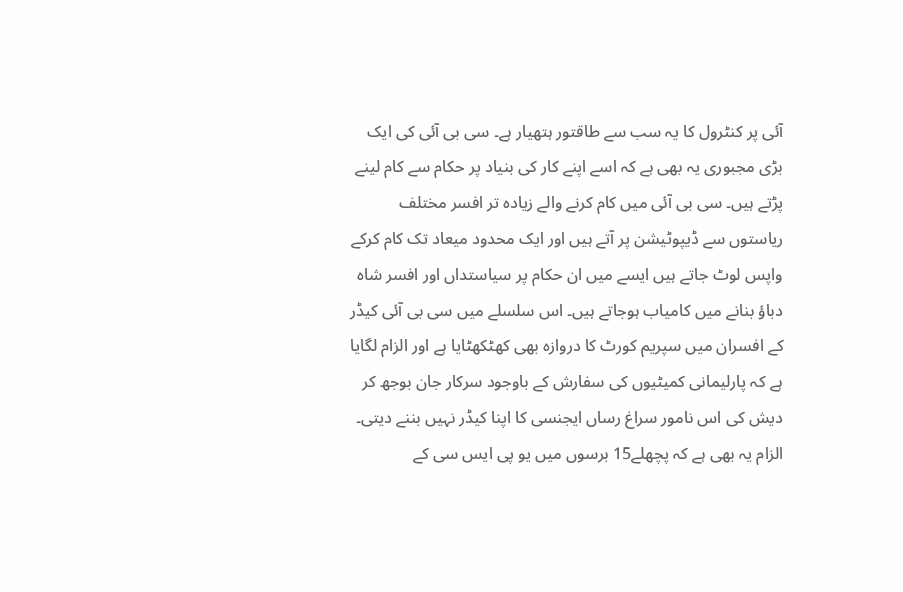آئی پر کنٹرول کا یہ سب سے طاقتور ہتھیار ہے۔ سی بی آئی کی ایک بڑی مجبوری یہ بھی ہے کہ اسے اپنے کار کی بنیاد پر حکام سے کام لینے پڑتے ہیں۔ سی بی آئی میں کام کرنے والے زیادہ تر افسر مختلف ریاستوں سے ڈیپوٹیشن پر آتے ہیں اور ایک محدود میعاد تک کام کرکے واپس لوٹ جاتے ہیں ایسے میں ان حکام پر سیاستداں اور افسر شاہ دباؤ بنانے میں کامیاب ہوجاتے ہیں۔ اس سلسلے میں سی بی آئی کیڈر کے افسران میں سپریم کورٹ کا دروازہ بھی کھٹکھٹایا ہے اور الزام لگایا ہے کہ پارلیمانی کمیٹیوں کی سفارش کے باوجود سرکار جان بوجھ کر دیش کی اس نامور سراغ رساں ایجنسی کا اپنا کیڈر نہیں بننے دیتی۔ الزام یہ بھی ہے کہ پچھلے15 برسوں میں یو پی ایس سی کے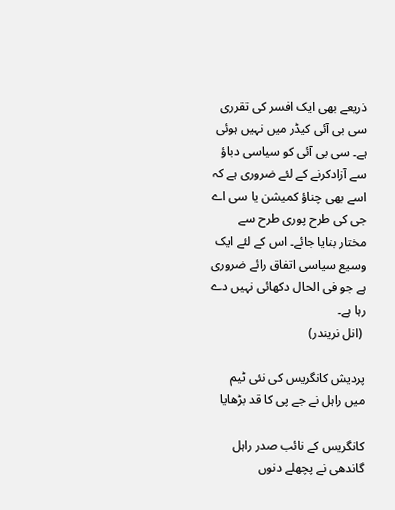ذریعے بھی ایک افسر کی تقرری سی بی آئی کیڈر میں نہیں ہوئی ہے۔ سی بی آئی کو سیاسی دباؤ سے آزادکرنے کے لئے ضروری ہے کہ اسے بھی چناؤ کمیشن یا سی اے جی کی طرح پوری طرح سے مختار بنایا جائے۔ اس کے لئے ایک وسیع سیاسی اتفاق رائے ضروری ہے جو فی الحال دکھائی نہیں دے رہا ہے۔
 (انل نریندر)

پردیش کانگریس کی نئی ٹیم میں راہل نے جے پی کا قد بڑھایا

کانگریس کے نائب صدر راہل گاندھی نے پچھلے دنوں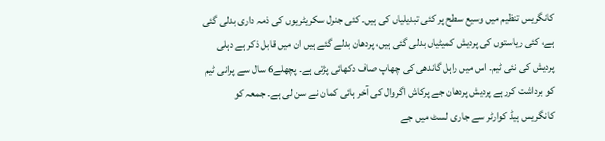کانگریس تنظیم میں وسیع سطح پر کئی تبدیلیاں کی ہیں۔ کئی جنرل سکریٹریوں کی ذمہ داری بدلی گئی ہے، کئی ریاستوں کی پردیش کمیٹیاں بدلی گئی ہیں، پردھان بدلے گئے ہیں ان میں قابل ذکر ہے دہلی پردیش کی نئی ٹیم۔ اس میں راہل گاندھی کی چھاپ صاف دکھائی پڑتی ہے۔ پچھلے6 سال سے پرانی ٹیم کو برداشت کررہے پردیش پردھان جے پرکاش اگروال کی آخر ہائی کمان نے سن لی ہے۔ جمعہ کو کانگریس ہیڈ کوارٹر سے جاری لسٹ میں جے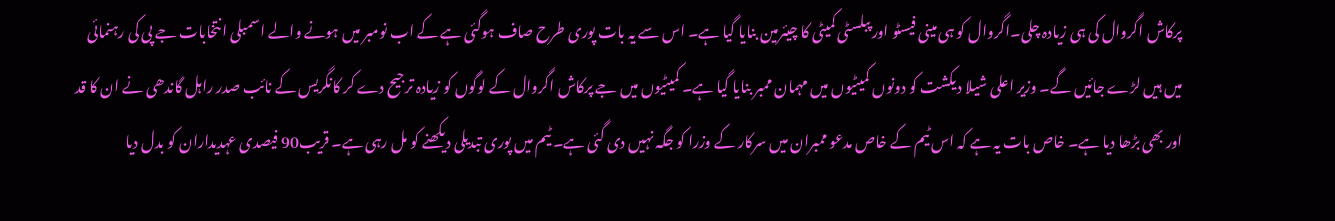پرکاش اگروال کی ہی زیادہ چلی۔اگروال کو ہی مینی فیسٹو اور پبلسٹی کمیٹی کا چیئرمین بنایا گیا ہے۔ اس سے یہ بات پوری طرح صاف ہوگئی ہے کے اب نومبر میں ہونے والے اسمبلی انتخابات جے پی کی رہنمائی میں ہیں لڑے جائیں گے۔ وزیر اعلی شیلا دیکشت کو دونوں کمیٹیوں میں مہمان ممبر بنایا گیا ہے۔ کمیٹیوں میں جے پرکاش اگروال کے لوگوں کو زیادہ ترجیح دے کر کانگریس کے نائب صدر راہل گاندھی نے ان کا قد اور بھی بڑھا دیا ہے۔ خاص بات یہ ہے کہ اس ٹیم کے خاص مدعو ممبران میں سرکار کے وزرا کو جگہ نہیں دی گئی ہے۔ ٹیم میں پوری تبدیلی دیکھنے کو مل رہی ہے۔ قریب90 فیصدی عہدیداران کو بدل دیا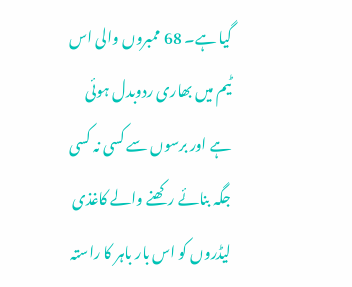گیا ہے۔ 68 ممبروں والی اس ٹیم میں بھاری ردوبدل ہوئی ہے اور برسوں سے کسی نہ کسی جگہ بنائے رکھنے والے کاغذی لیڈروں کو اس بار باہر کا راستہ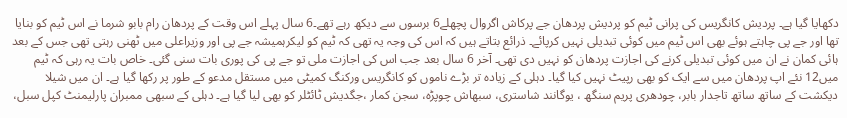دکھایا گیا ہے۔ پردیش کانگریس کی پرانی ٹیم کو پردیش پردھان جے پرکاش اگروال پچھلے6 برسوں سے دیکھ رہے تھے۔6 سال پہلے اس وقت کے پردھان رام بابو شرما نے اس ٹیم کو بنایا تھا اور جے پی چاہتے ہوئے بھی اس ٹیم میں کوئی تبدیلی نہیں کرپائے۔ ذرائع بتاتے ہیں کہ اس کی وجہ یہ تھی کہ ٹیم کو لیکرہمیشہ جے پی اور وزیراعلی میں ٹھنی رہتی تھی جس کے بعد ہائی کمان نے ان میں کوئی تبدیلی کرنے کی اجازت پردھان کو نہیں دی تھی۔ آخر 6 سال بعد جب اس کی اجازت ملی تو جے پی کی پوری بات سنی گئی۔ خاص بات یہ رہی کہ ٹیم میں12 نئے اپ پردھان میں سے ایک کو بھی رپیٹ نہیں کیا گیا۔ دہلی کے زیادہ تر بڑے ناموں کو کانگریس ورکنگ کمیٹی میں مستقل مدعو کے طور پر رکھا گیا ہے۔ ان میں شیلا دیکشت کے ساتھ ساتھ تاجدار بابر، چودھری پریم سنگھ ، یوگانند شاستری، سبھاش چوپڑہ، سجن کمار ،جگدیش ٹائٹلر کو بھی لیا گیا ہے۔ دہلی کے سبھی ممبران پارلیمنٹ کپل سبل،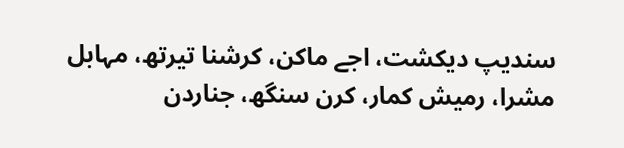سندیپ دیکشت، اجے ماکن، کرشنا تیرتھ، مہابل مشرا، رمیش کمار، کرن سنگھ، جناردن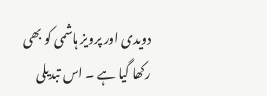دویدی اور پرویز ہاشمی کو بھی رکھا گیا ہے ۔ اس تبدیلی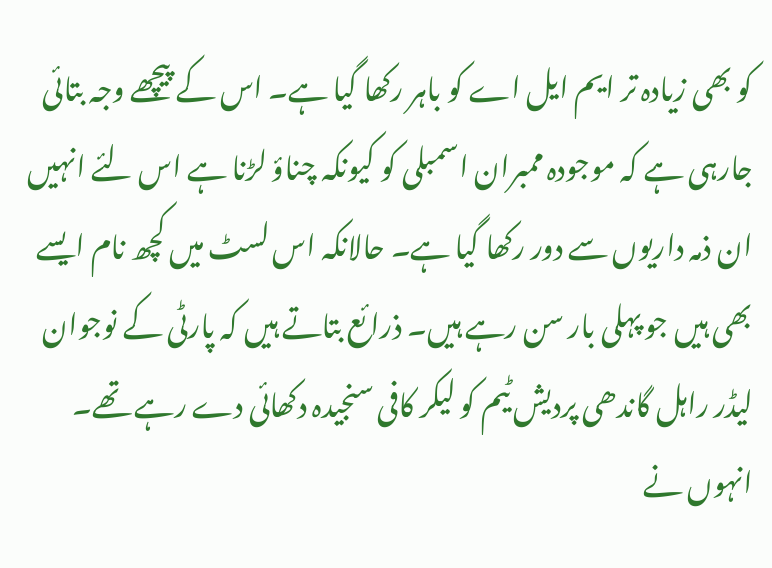کو بھی زیادہ تر ایم ایل اے کو باہر رکھا گیا ہے۔ اس کے پیچھے وجہ بتائی جارہی ہے کہ موجودہ ممبران اسمبلی کو کیونکہ چناؤ لڑنا ہے اس لئے انہیں ان ذمہ داریوں سے دور رکھا گیا ہے۔ حالانکہ اس لسٹ میں کچھ نام ایسے بھی ہیں جو پہلی بار سن رہے ہیں۔ ذرائع بتاتے ہیں کہ پارٹی کے نوجوان لیڈر راہل گاندھی پردیش ٹیم کو لیکر کافی سنجیدہ دکھائی دے رہے تھے۔ انہوں نے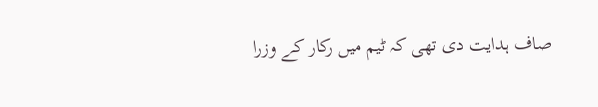صاف ہدایت دی تھی کہ ٹیم میں رکار کے وزرا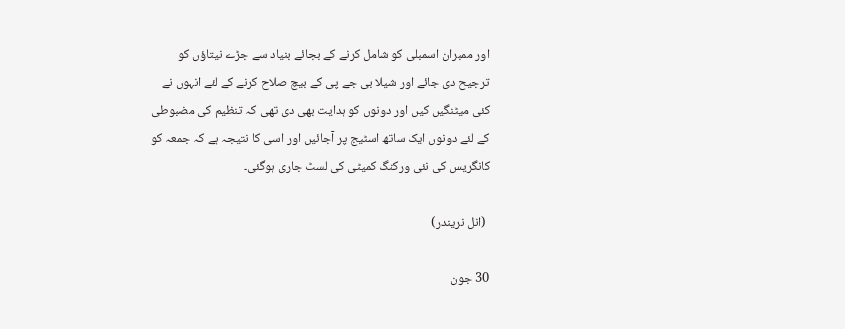اور ممبران اسمبلی کو شامل کرنے کے بجائے بنیاد سے جڑے نیتاؤں کو ترجیح دی جائے اور شیلا بی جے پی کے بیچ صلاح کرنے کے لئے انہوں نے کئی میٹنگیں کیں اور دونوں کو ہدایت بھی دی تھی کہ تنظیم کی مضبوطی کے لئے دونوں ایک ساتھ اسٹیج پر آجائیں اور اسی کا نتیجہ ہے کہ جمعہ کو کانگریس کی نئی ورکنگ کمیٹی کی لسٹ جاری ہوگئی۔

 (انل نریندر)

30 جون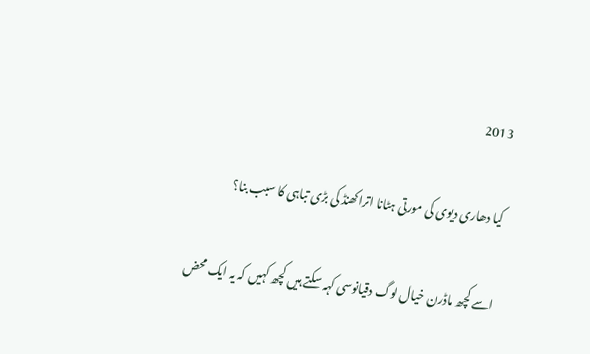2013

کیا دھاری دیوی کی مورتی ہٹانا اتراکھنڈ کی بڑی تباہی کا سبب بنا؟

اسے کچھ ماڈرن خیال لوگ دقیانوسی کہہ سکتے ہیں کچھ کہیں کہ یہ ایک محض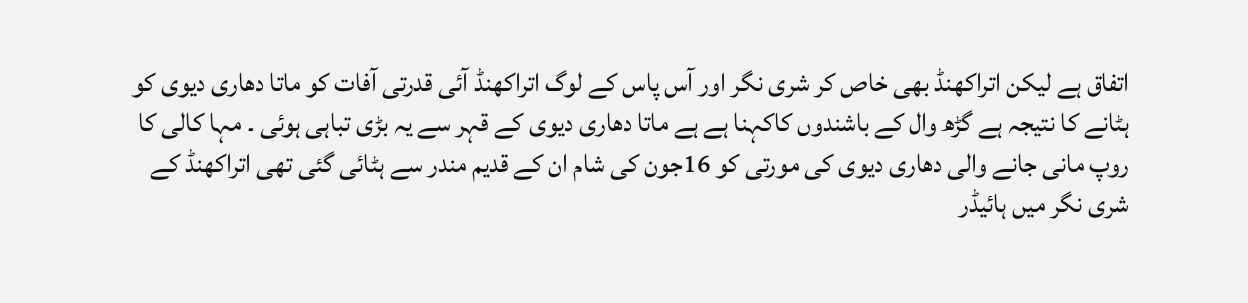اتفاق ہے لیکن اتراکھنڈ بھی خاص کر شری نگر اور آس پاس کے لوگ اتراکھنڈ آئی قدرتی آفات کو ماتا دھاری دیوی کو ہٹانے کا نتیجہ ہے گڑھ وال کے باشندوں کاکہنا ہے ہے ماتا دھاری دیوی کے قہر سے یہ بڑی تباہی ہوئی ۔ مہا کالی کا روپ مانی جانے والی دھاری دیوی کی مورتی کو 16جون کی شام ان کے قدیم مندر سے ہٹائی گئی تھی اتراکھنڈ کے شری نگر میں ہائیڈر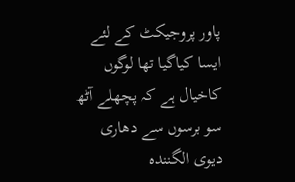پاور پروجیکٹ کے لئے ایسا کیاگیا تھا لوگوں کاخیال ہے کہ پچھلے آٹھ سو برسوں سے دھاری دیوی الگنندہ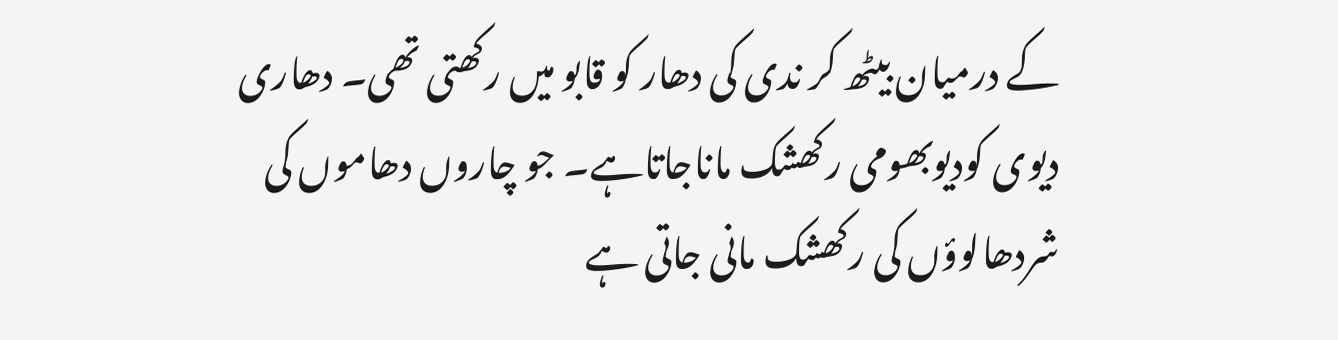کے درمیان بیٹھ کر ندی کی دھار کو قابو میں رکھتی تھی۔ دھاری دیوی کودیوبھومی رکھشک ماناجاتاہے۔ جو چاروں دھاموں کی شردھالوؤں کی رکھشک مانی جاتی ہے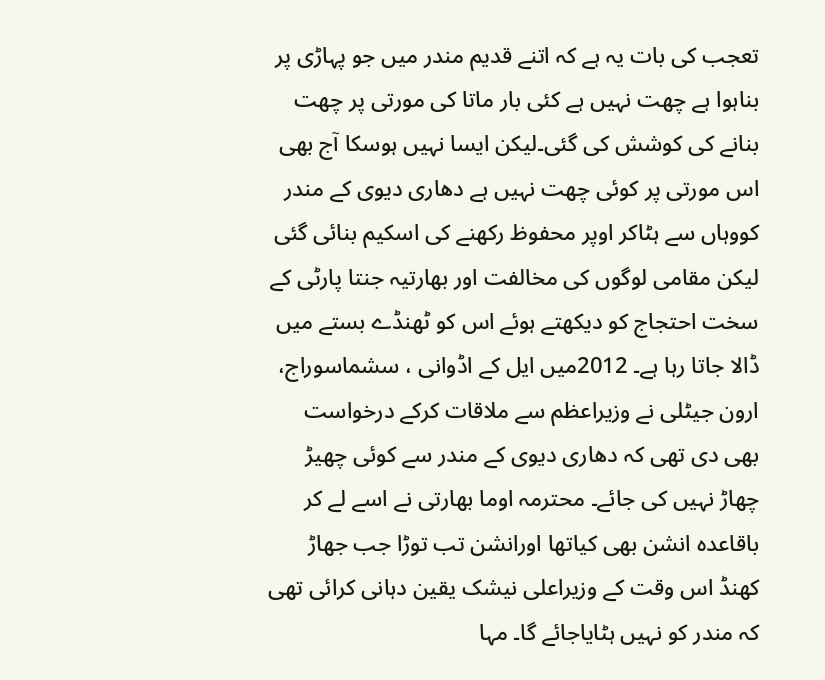تعجب کی بات یہ ہے کہ اتنے قدیم مندر میں جو پہاڑی پر بناہوا ہے چھت نہیں ہے کئی بار ماتا کی مورتی پر چھت بنانے کی کوشش کی گئی۔لیکن ایسا نہیں ہوسکا آج بھی اس مورتی پر کوئی چھت نہیں ہے دھاری دیوی کے مندر کووہاں سے ہٹاکر اوپر محفوظ رکھنے کی اسکیم بنائی گئی لیکن مقامی لوگوں کی مخالفت اور بھارتیہ جنتا پارٹی کے سخت احتجاج کو دیکھتے ہوئے اس کو ٹھنڈے بستے میں ڈالا جاتا رہا ہے۔ 2012میں ایل کے اڈوانی ، سشماسوراج، ارون جیٹلی نے وزیراعظم سے ملاقات کرکے درخواست بھی دی تھی کہ دھاری دیوی کے مندر سے کوئی چھیڑ چھاڑ نہیں کی جائے۔ محترمہ اوما بھارتی نے اسے لے کر باقاعدہ انشن بھی کیاتھا اورانشن تب توڑا جب جھاڑ کھنڈ اس وقت کے وزیراعلی نیشک یقین دہانی کرائی تھی کہ مندر کو نہیں ہٹایاجائے گا۔ مہا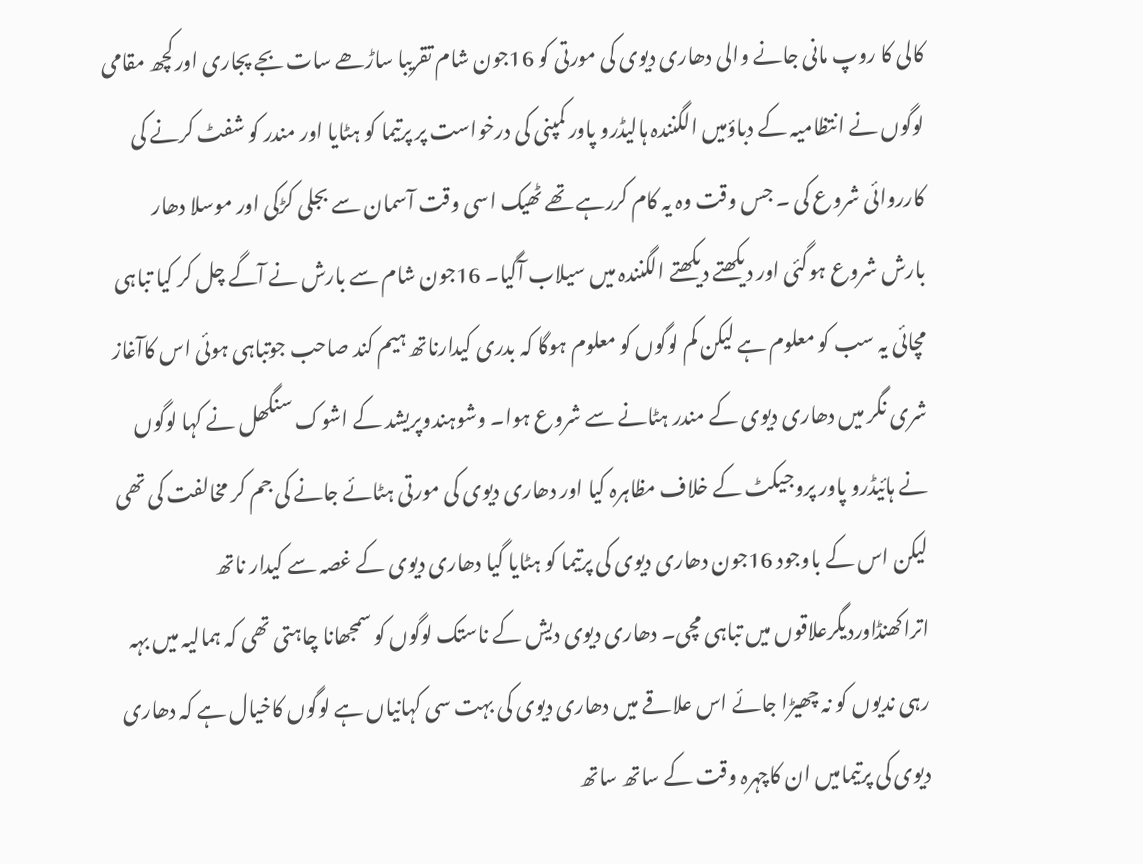کالی کا روپ مانی جانے والی دھاری دیوی کی مورتی کو 16جون شام تقریبا ساڑھے سات بجے پجاری اورکچھ مقامی لوگوں نے انتظامیہ کے دباؤمیں الگنندہ ہالیڈرو پاور کمپنی کی درخواست پر پرتیما کو ہٹایا اور مندر کو شفٹ کرنے کی کارروائی شروع کی ۔ جس وقت وہ یہ کام کررہے تھے ٹھیک اسی وقت آسمان سے بجلی کڑکی اور موسلا دھار بارش شروع ہوگئی اور دیکھتے دیکھتے الگنندہ میں سیلاب آگیا۔ 16جون شام سے بارش نے آگے چل کر کیا تباہی مچائی یہ سب کو معلوم ہے لیکن کم لوگوں کو معلوم ہوگا کہ بدری کیدارناتھ ہیم کند صاحب جوتباہی ہوئی اس کاآغاز شری نگر میں دھاری دیوی کے مندر ہٹانے سے شروع ہوا۔ وشوہندوپریشد کے اشوک سنگھل نے کہا لوگوں نے ہائیڈرو پاور پروجیکٹ کے خلاف مظاہرہ کیا اور دھاری دیوی کی مورتی ہٹائے جانے کی جم کر مخالفت کی تھی لیکن اس کے باوجود 16جون دھاری دیوی کی پرتیما کو ہٹایا گیا دھاری دیوی کے غصہ سے کیدار ناتھ اتراکھنڈاوردیگرعلاقوں میں تباہی مچی۔ دھاری دیوی دیش کے ناستک لوگوں کو سمجھانا چاہتی تھی کہ ہمالیہ میں بہہ رہی ندیوں کو نہ چھیڑا جائے اس علاقے میں دھاری دیوی کی بہت سی کہانیاں ہے لوگوں کاخیال ہے کہ دھاری دیوی کی پرتیمامیں ان کاچہرہ وقت کے ساتھ ساتھ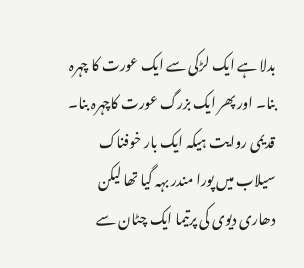بدلا ہے ایک لڑکی سے ایک عورت کا چہرہ بنا۔ اور پھر ایک بزرگ عورت کاچہرہ بنا۔ قدیمی روایت ہیکہ ایک بار خوفناک سیلاب میں پورا مندر بہہ گیا تھا لیکن دھاری دیوی کی پرتیما ایک چٹان سے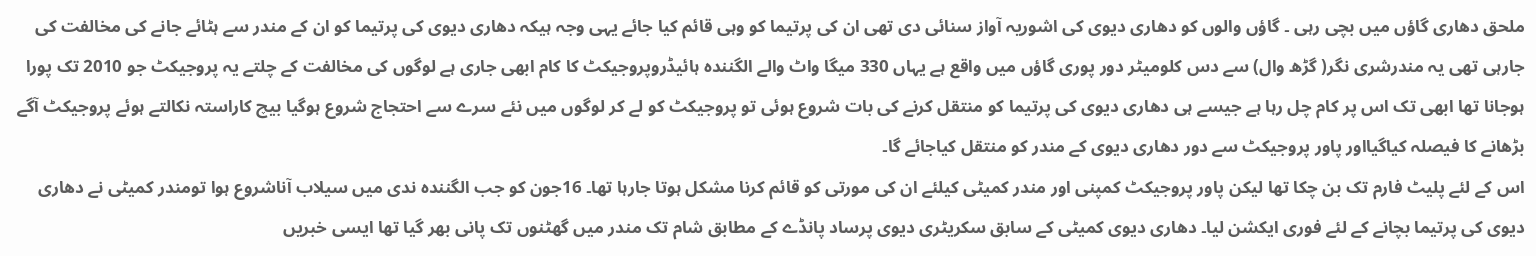ملحق دھاری گاؤں میں بچی رہی ۔ گاؤں والوں کو دھاری دیوی کی اشوریہ آواز سنائی دی تھی ان کی پرتیما کو وہی قائم کیا جائے یہی وجہ ہیکہ دھاری دیوی کی پرتیما کو ان کے مندر سے ہٹائے جانے کی مخالفت کی جارہی تھی یہ مندرشری نگر( گڑھ وال) سے دس کلومیٹر دور پوری گاؤں میں واقع ہے یہاں 330 میگا واٹ والے الگنندہ ہائیڈروپروجیکٹ کا کام ابھی جاری ہے لوگوں کی مخالفت کے چلتے یہ پروجیکٹ جو 2010 تک پورا ہوجانا تھا ابھی تک اس پر کام چل رہا ہے جیسے ہی دھاری دیوی کی پرتیما کو منتقل کرنے کی بات شروع ہوئی تو پروجیکٹ کو لے کر لوگوں میں نئے سرے سے احتجاج شروع ہوگیا بیچ کاراستہ نکالتے ہوئے پروجیکٹ آگے بڑھانے کا فیصلہ کیاگیااور پاور پروجیکٹ سے دور دھاری دیوی کے مندر کو منتقل کیاجائے گا۔
اس کے لئے پلیٹ فارم تک بن چکا تھا لیکن پاور پروجیکٹ کمپنی اور مندر کمیٹی کیلئے ان کی مورتی کو قائم کرنا مشکل ہوتا جارہا تھا۔ 16جون کو جب الگنندہ ندی میں سیلاب آناشروع ہوا تومندر کمیٹی نے دھاری دیوی کی پرتیما بچانے کے لئے فوری ایکشن لیا۔ دھاری دیوی کمیٹی کے سابق سکریٹری دیوی پرساد پانڈے کے مطابق شام تک مندر میں گھٹنوں تک پانی بھر گیا تھا ایسی خبریں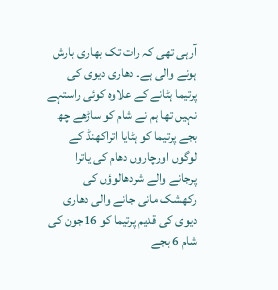آرہی تھی کہ رات تک بھاری بارش ہونے والی ہے۔ دھاری دیوی کی پرتیما ہٹانے کے علاوہ کوئی راستہے نہیں تھا ہم نے شام کو ساڑھے چھ بجے پرتیما کو ہٹایا اتراکھنڈ کے لوگوں اورچاروں دھام کی یاترا پرجانے والے شردھالوؤں کی رکھشک مانی جانے والی دھاری دیوی کی قدیم پرتیما کو 16جون کی شام 6 بجے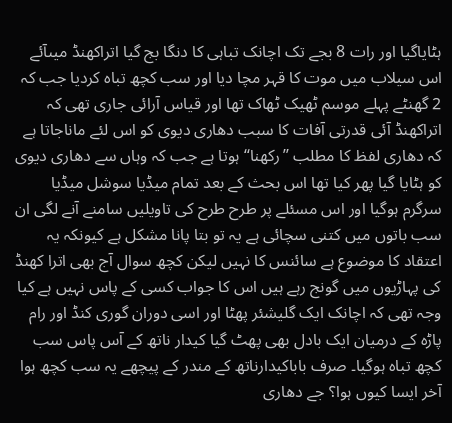ہٹایاگیا اور رات 8 بجے تک اچانک تباہی کا دنگا بج گیا اتراکھنڈ میںآئے اس سیلاب میں موت کا قہر مچا دیا اور سب کچھ تباہ کردیا جب کہ 2 گھنٹے پہلے موسم ٹھیک ٹھاک تھا اور قیاس آرائی جاری تھی کہ اتراکھنڈ آئی قدرتی آفات کا سبب دھاری دیوی کو اس لئے ماناجاتا ہے کہ دھاری لفظ کا مطلب ’’رکھنا‘‘ہوتا ہے جب کہ وہاں سے دھاری دیوی کو ہٹایا گیا پھر کیا تھا اس بحث کے بعد تمام میڈیا سوشل میڈیا سرگرم ہوگیا اور اس مسئلے پر طرح طرح کی تاویلیں سامنے آنے لگی ان سب باتوں میں کتنی سچائی ہے یہ تو بتا پانا مشکل ہے کیونکہ یہ اعتقاد کا موضوع ہے سائنس کا نہیں لیکن کچھ سوال آج بھی اترا کھنڈ کی پہاڑیوں میں گونج رہے ہیں اس کا جواب کسی کے پاس نہیں ہے کیا وجہ تھی کہ اچانک ایک گلیشئر پھٹا اور اسی دوران گوری کنڈ اور رام پاڑہ کے درمیان ایک بادل بھی پھٹ گیا کیدار ناتھ کے آس پاس سب کچھ تباہ ہوگیا۔ صرف باباکیدارناتھ کے مندر کے پیچھے یہ سب کچھ ہوا آخر ایسا کیوں ہوا؟ جے دھاری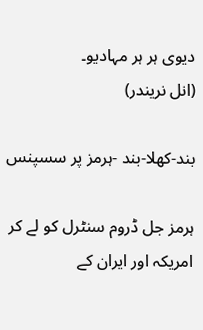دیوی ہر ہر مہادیو۔
(انل نریندر)

بند-کھلا-بند -ہرمز پر سسپنس

ہرمز جل ڈروم سنٹرل کو لے کر امریکہ اور ایران کے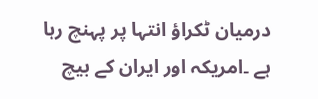درمیان ٹکراؤ انتہا پر پہنچ رہا ہے ۔امریکہ اور ایران کے بیچ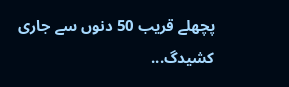پچھلے قریب 50 دنوں سے جاری کشیدگ...